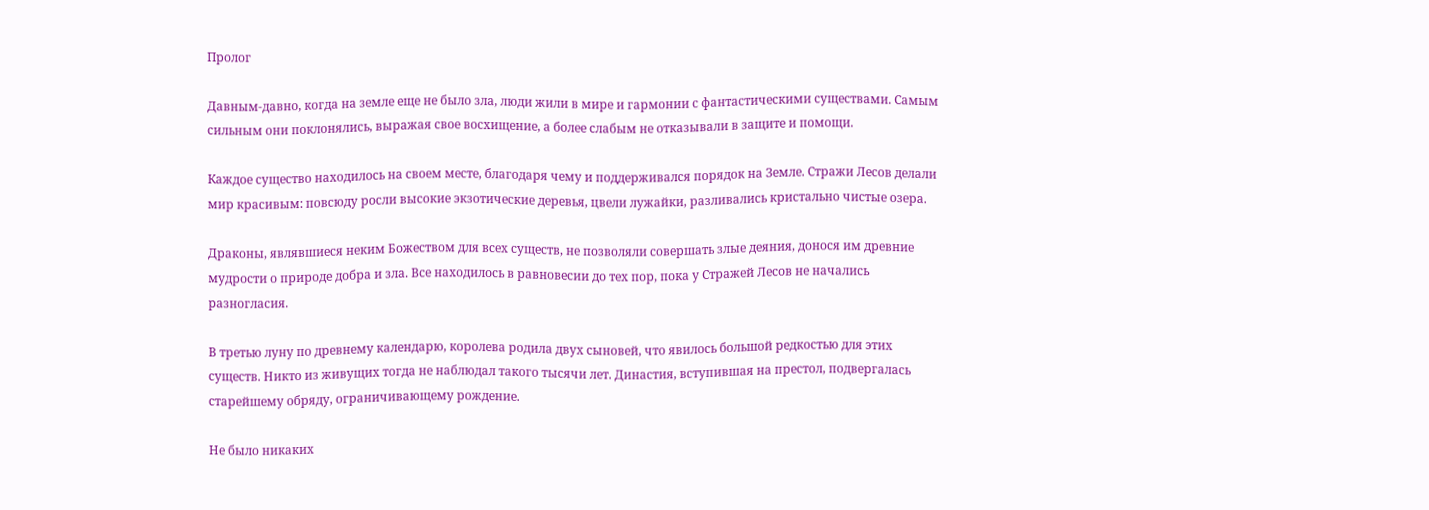Пролог

Давным-давно, когда на земле еще не было зла, люди жили в мире и гармонии с фантастическими существами. Самым сильным они поклонялись, выражая свое восхищение, а более слабым не отказывали в защите и помощи.

Каждое существо находилось на своем месте, благодаря чему и поддерживался порядок на Земле. Стражи Лесов делали мир красивым: повсюду росли высокие экзотические деревья, цвели лужайки, разливались кристально чистые озера.

Драконы, являвшиеся неким Божеством для всех существ, не позволяли совершать злые деяния, донося им древние мудрости о природе добра и зла. Все находилось в равновесии до тех пор, пока у Стражей Лесов не начались разногласия.

В третью луну по древнему календарю, королева родила двух сыновей, что явилось большой редкостью для этих существ. Никто из живущих тогда не наблюдал такого тысячи лет. Династия, вступившая на престол, подвергалась старейшему обряду, ограничивающему рождение.

Не было никаких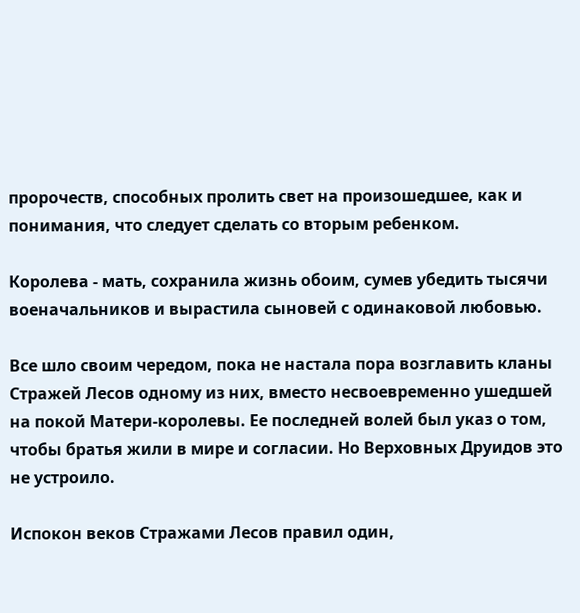пророчеств, способных пролить свет на произошедшее, как и понимания, что следует сделать со вторым ребенком.

Королева - мать, сохранила жизнь обоим, сумев убедить тысячи военачальников и вырастила сыновей с одинаковой любовью.

Все шло своим чередом, пока не настала пора возглавить кланы Стражей Лесов одному из них, вместо несвоевременно ушедшей на покой Матери-королевы. Ее последней волей был указ о том, чтобы братья жили в мире и согласии. Но Верховных Друидов это не устроило.

Испокон веков Стражами Лесов правил один,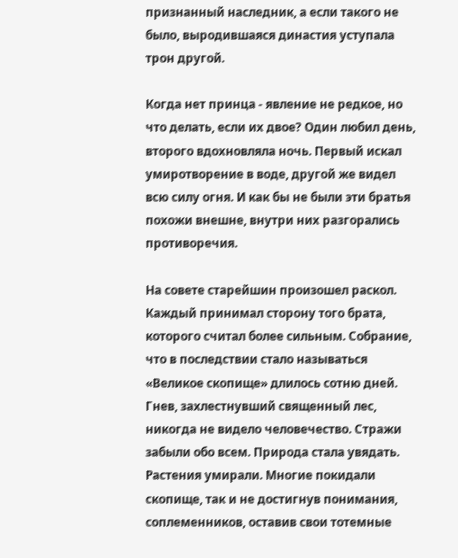признанный наследник, а если такого не было, выродившаяся династия уступала трон другой.

Когда нет принца - явление не редкое, но что делать, если их двое? Один любил день, второго вдохновляла ночь. Первый искал умиротворение в воде, другой же видел всю силу огня. И как бы не были эти братья похожи внешне, внутри них разгорались противоречия.

На совете старейшин произошел раскол. Каждый принимал сторону того брата, которого считал более сильным. Собрание, что в последствии стало называться «Великое скопище» длилось сотню дней. Гнев, захлестнувший священный лес, никогда не видело человечество. Стражи забыли обо всем. Природа стала увядать. Растения умирали. Многие покидали скопище, так и не достигнув понимания, соплеменников, оставив свои тотемные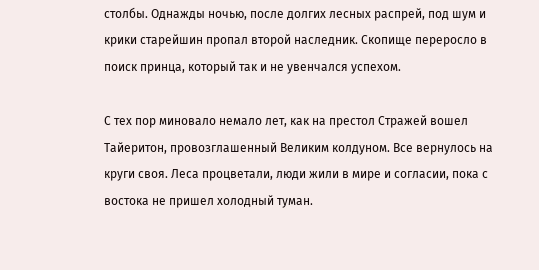столбы. Однажды ночью, после долгих лесных распрей, под шум и крики старейшин пропал второй наследник. Скопище переросло в поиск принца, который так и не увенчался успехом.

С тех пор миновало немало лет, как на престол Стражей вошел Тайеритон, провозглашенный Великим колдуном. Все вернулось на круги своя. Леса процветали, люди жили в мире и согласии, пока с востока не пришел холодный туман.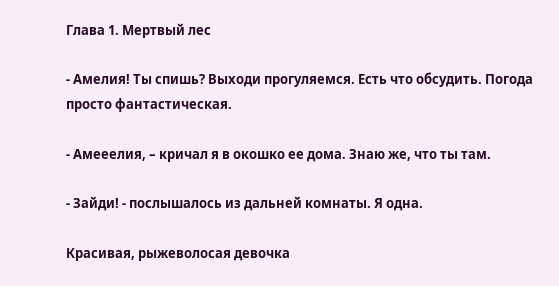Глава 1. Мертвый лес

- Амелия! Ты спишь? Выходи прогуляемся. Есть что обсудить. Погода просто фантастическая.

- Амееелия, – кричал я в окошко ее дома. Знаю же, что ты там.

- Зайди! - послышалось из дальней комнаты. Я одна.

Красивая, рыжеволосая девочка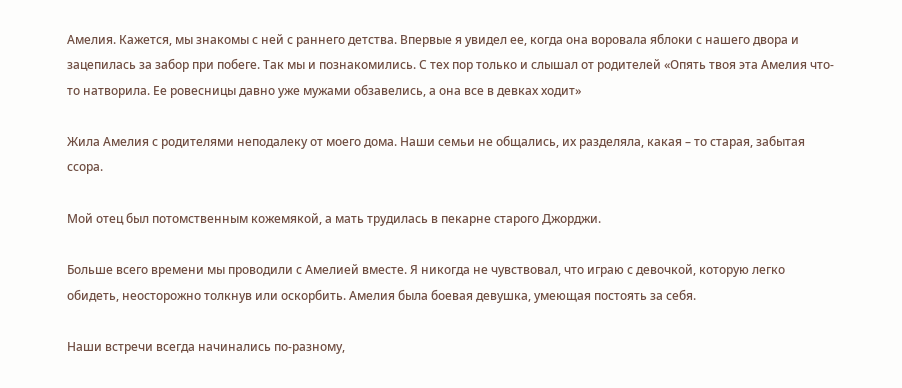Амелия. Кажется, мы знакомы с ней с раннего детства. Впервые я увидел ее, когда она воровала яблоки с нашего двора и зацепилась за забор при побеге. Так мы и познакомились. С тех пор только и слышал от родителей «Опять твоя эта Амелия что-то натворила. Ее ровесницы давно уже мужами обзавелись, а она все в девках ходит»

Жила Амелия с родителями неподалеку от моего дома. Наши семьи не общались, их разделяла, какая – то старая, забытая ссора.

Мой отец был потомственным кожемякой, а мать трудилась в пекарне старого Джорджи.

Больше всего времени мы проводили с Амелией вместе. Я никогда не чувствовал, что играю с девочкой, которую легко обидеть, неосторожно толкнув или оскорбить. Амелия была боевая девушка, умеющая постоять за себя.

Наши встречи всегда начинались по-разному,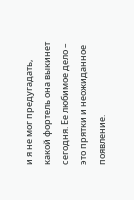и я не мог предугадать, какой фортель она выкинет сегодня. Ее любимое дело – это прятки и неожиданное появление.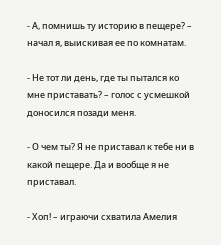- А, помнишь ту историю в пещере? – начал я, выискивая ее по комнатам.

- Не тот ли день, где ты пытался ко мне приставать? – голос с усмешкой доносился позади меня.

- О чем ты? Я не приставал к тебе ни в какой пещере. Да и вообще я не приставал.

- Хоп! – играючи схватила Амелия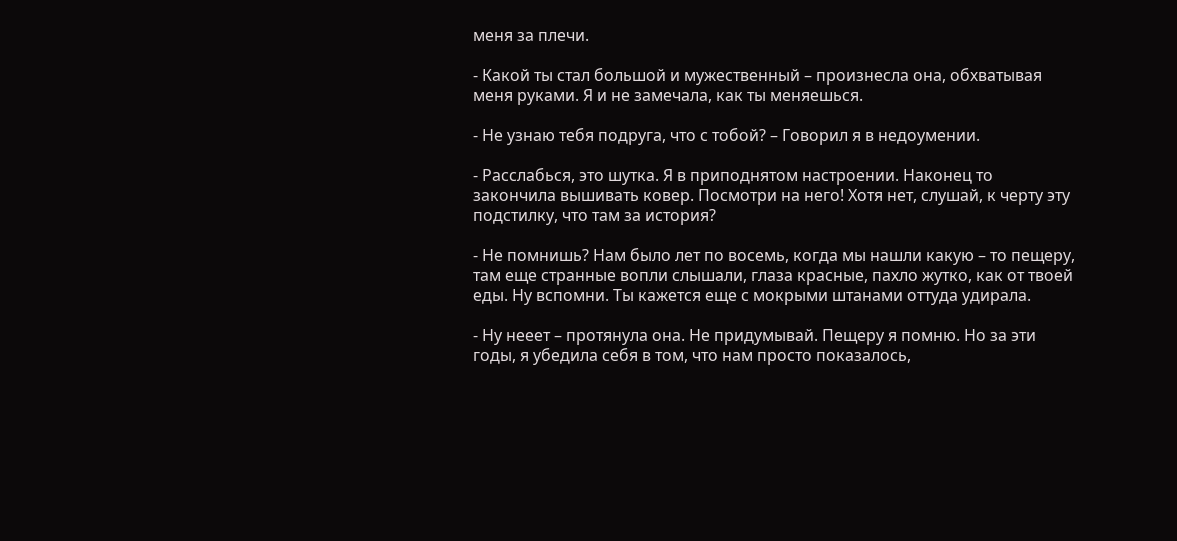меня за плечи.

- Какой ты стал большой и мужественный – произнесла она, обхватывая меня руками. Я и не замечала, как ты меняешься.

- Не узнаю тебя подруга, что с тобой? – Говорил я в недоумении.

- Расслабься, это шутка. Я в приподнятом настроении. Наконец то закончила вышивать ковер. Посмотри на него! Хотя нет, слушай, к черту эту подстилку, что там за история?

- Не помнишь? Нам было лет по восемь, когда мы нашли какую – то пещеру, там еще странные вопли слышали, глаза красные, пахло жутко, как от твоей еды. Ну вспомни. Ты кажется еще с мокрыми штанами оттуда удирала.

- Ну нееет – протянула она. Не придумывай. Пещеру я помню. Но за эти годы, я убедила себя в том, что нам просто показалось,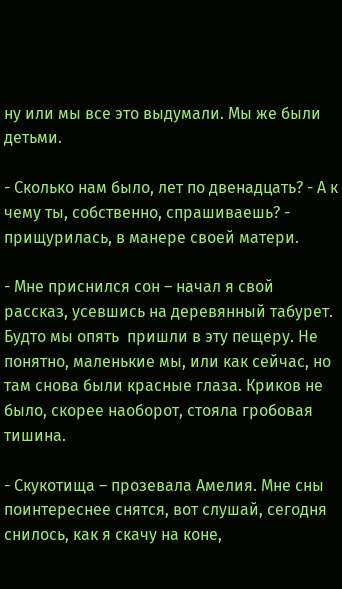ну или мы все это выдумали. Мы же были детьми.

- Сколько нам было, лет по двенадцать? - А к чему ты, собственно, спрашиваешь? - прищурилась, в манере своей матери.

- Мне приснился сон – начал я свой рассказ, усевшись на деревянный табурет. Будто мы опять  пришли в эту пещеру. Не понятно, маленькие мы, или как сейчас, но там снова были красные глаза. Криков не было, скорее наоборот, стояла гробовая тишина.

- Скукотища – прозевала Амелия. Мне сны поинтереснее снятся, вот слушай, сегодня снилось, как я скачу на коне,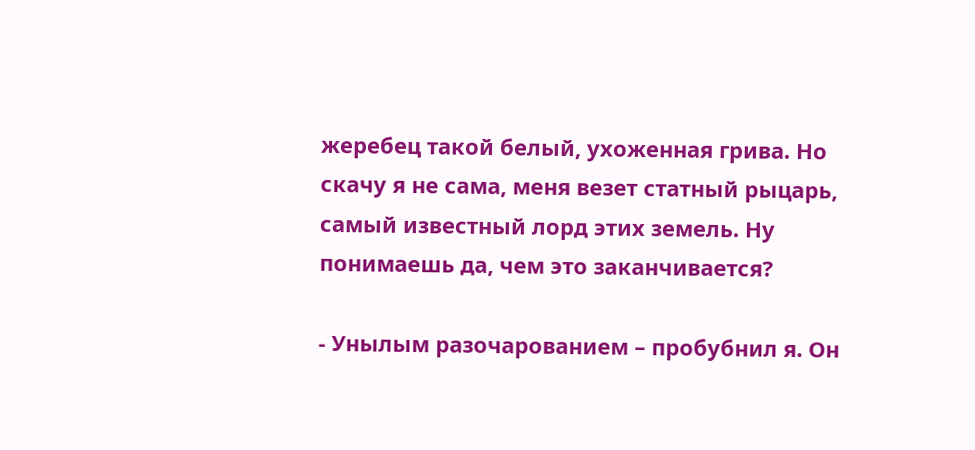жеребец такой белый, ухоженная грива. Но скачу я не сама, меня везет статный рыцарь, самый известный лорд этих земель. Ну понимаешь да, чем это заканчивается?

- Унылым разочарованием – пробубнил я. Он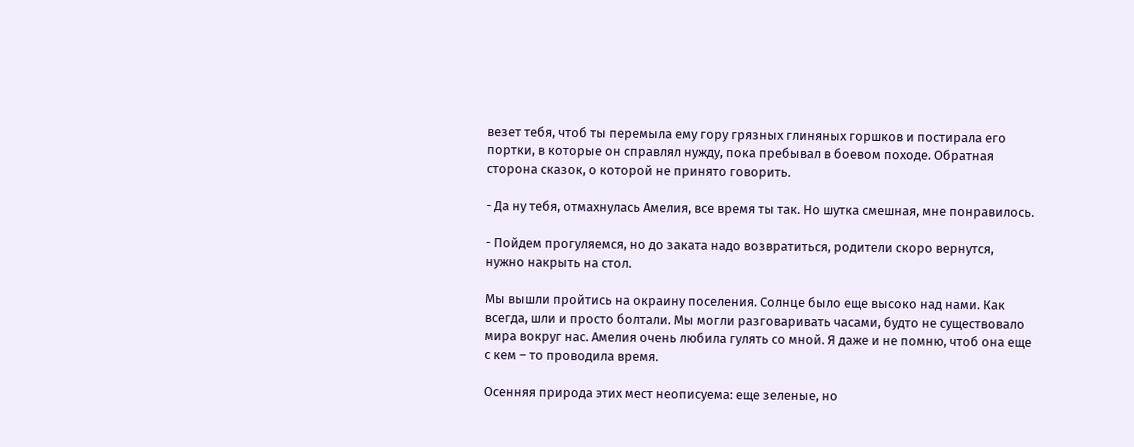везет тебя, чтоб ты перемыла ему гору грязных глиняных горшков и постирала его портки, в которые он справлял нужду, пока пребывал в боевом походе. Обратная сторона сказок, о которой не принято говорить.

- Да ну тебя, отмахнулась Амелия, все время ты так. Но шутка смешная, мне понравилось.

- Пойдем прогуляемся, но до заката надо возвратиться, родители скоро вернутся, нужно накрыть на стол.

Мы вышли пройтись на окраину поселения. Солнце было еще высоко над нами. Как всегда, шли и просто болтали. Мы могли разговаривать часами, будто не существовало мира вокруг нас. Амелия очень любила гулять со мной. Я даже и не помню, чтоб она еще с кем – то проводила время.

Осенняя природа этих мест неописуема: еще зеленые, но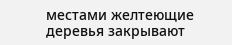местами желтеющие деревья закрывают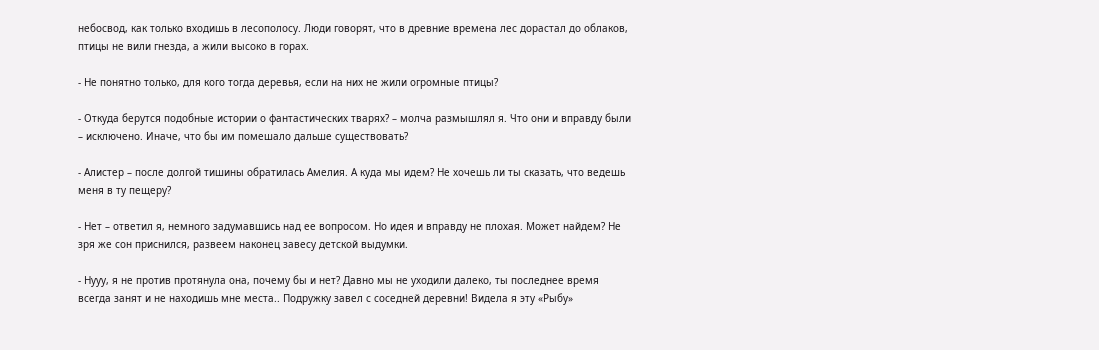небосвод, как только входишь в лесополосу. Люди говорят, что в древние времена лес дорастал до облаков, птицы не вили гнезда, а жили высоко в горах.

- Не понятно только, для кого тогда деревья, если на них не жили огромные птицы?

- Откуда берутся подобные истории о фантастических тварях? – молча размышлял я. Что они и вправду были – исключено. Иначе, что бы им помешало дальше существовать?

- Алистер – после долгой тишины обратилась Амелия. А куда мы идем? Не хочешь ли ты сказать, что ведешь меня в ту пещеру?

- Нет – ответил я, немного задумавшись над ее вопросом. Но идея и вправду не плохая. Может найдем? Не зря же сон приснился, развеем наконец завесу детской выдумки.

- Нууу, я не против протянула она, почему бы и нет? Давно мы не уходили далеко, ты последнее время всегда занят и не находишь мне места.. Подружку завел с соседней деревни! Видела я эту «Рыбу»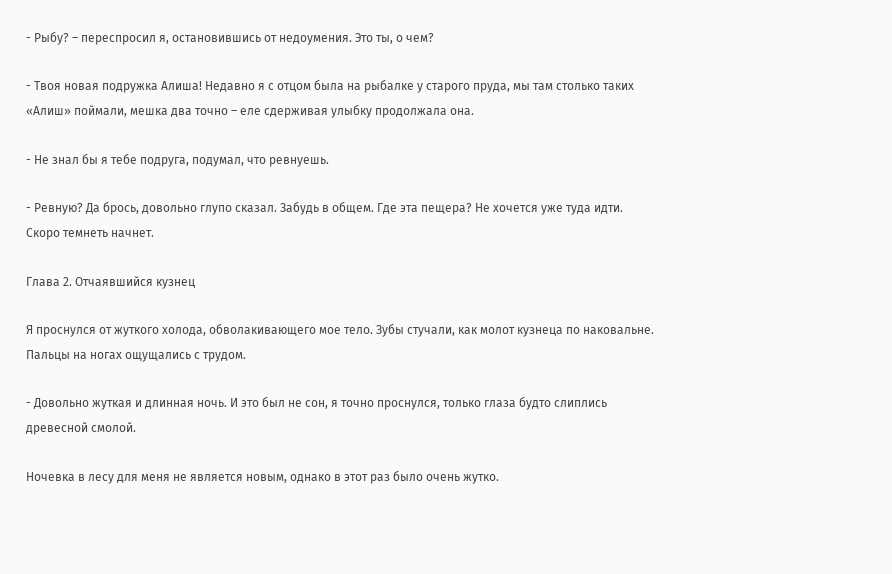- Рыбу? – переспросил я, остановившись от недоумения. Это ты, о чем?

- Твоя новая подружка Алиша! Недавно я с отцом была на рыбалке у старого пруда, мы там столько таких «Алиш» поймали, мешка два точно – еле сдерживая улыбку продолжала она.

- Не знал бы я тебе подруга, подумал, что ревнуешь.

- Ревную? Да брось, довольно глупо сказал. Забудь в общем. Где эта пещера? Не хочется уже туда идти. Скоро темнеть начнет.

Глава 2. Отчаявшийся кузнец

Я проснулся от жуткого холода, обволакивающего мое тело. Зубы стучали, как молот кузнеца по наковальне. Пальцы на ногах ощущались с трудом.

- Довольно жуткая и длинная ночь. И это был не сон, я точно проснулся, только глаза будто слиплись древесной смолой.

Ночевка в лесу для меня не является новым, однако в этот раз было очень жутко.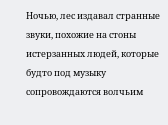Ночью, лес издавал странные звуки, похожие на стоны истерзанных людей, которые будто под музыку сопровождаются волчьим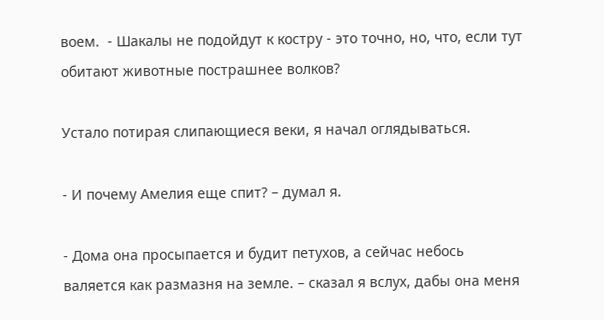воем.  - Шакалы не подойдут к костру - это точно, но, что, если тут обитают животные пострашнее волков?

Устало потирая слипающиеся веки, я начал оглядываться.

- И почему Амелия еще спит? – думал я.

- Дома она просыпается и будит петухов, а сейчас небось валяется как размазня на земле. – сказал я вслух, дабы она меня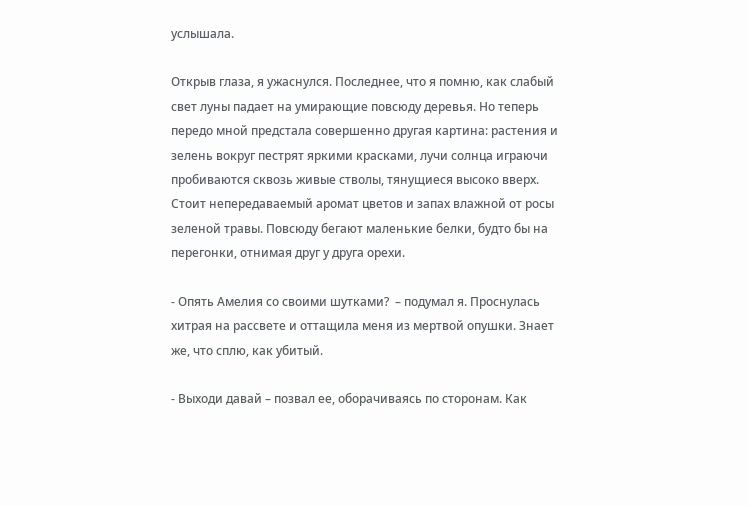услышала.

Открыв глаза, я ужаснулся. Последнее, что я помню, как слабый свет луны падает на умирающие повсюду деревья. Но теперь передо мной предстала совершенно другая картина: растения и зелень вокруг пестрят яркими красками, лучи солнца играючи пробиваются сквозь живые стволы, тянущиеся высоко вверх. Стоит непередаваемый аромат цветов и запах влажной от росы зеленой травы. Повсюду бегают маленькие белки, будто бы на перегонки, отнимая друг у друга орехи.

- Опять Амелия со своими шутками?  – подумал я. Проснулась хитрая на рассвете и оттащила меня из мертвой опушки. Знает же, что сплю, как убитый.

- Выходи давай – позвал ее, оборачиваясь по сторонам. Как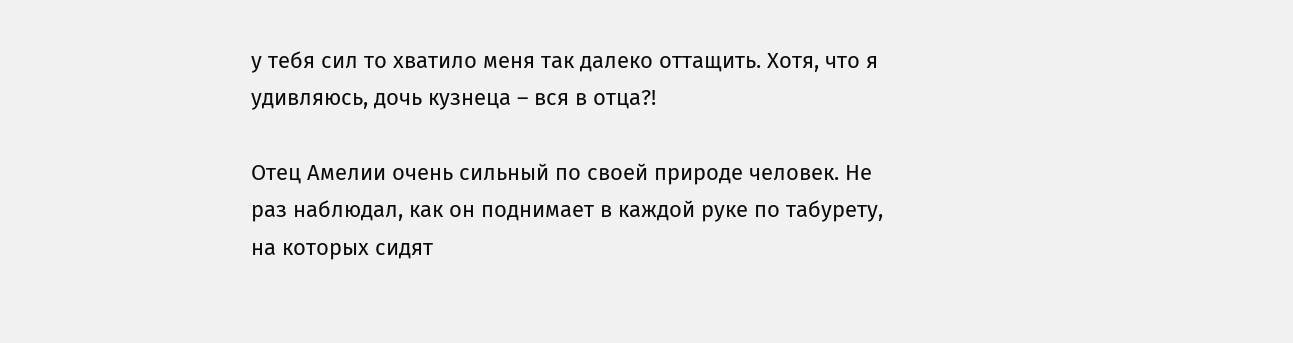у тебя сил то хватило меня так далеко оттащить. Хотя, что я удивляюсь, дочь кузнеца – вся в отца?!

Отец Амелии очень сильный по своей природе человек. Не раз наблюдал, как он поднимает в каждой руке по табурету, на которых сидят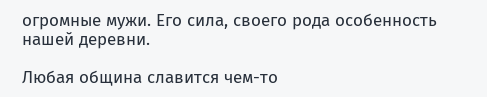огромные мужи. Его сила, своего рода особенность нашей деревни.

Любая община славится чем-то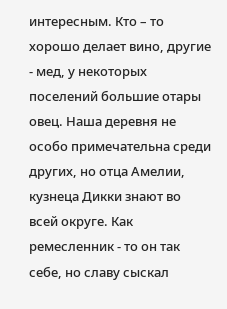интересным. Кто – то хорошо делает вино, другие - мед, у некоторых поселений большие отары овец. Наша деревня не особо примечательна среди других, но отца Амелии, кузнеца Дикки знают во всей округе. Как ремесленник - то он так себе, но славу сыскал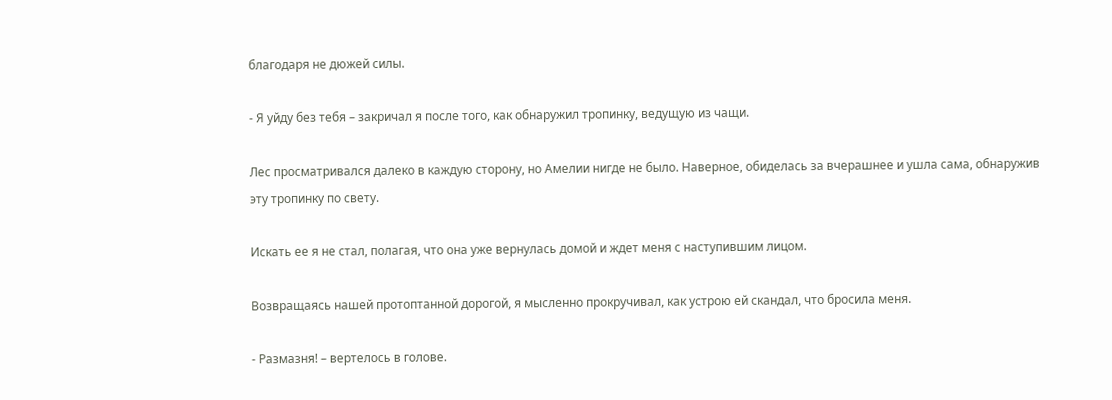благодаря не дюжей силы.

- Я уйду без тебя – закричал я после того, как обнаружил тропинку, ведущую из чащи.

Лес просматривался далеко в каждую сторону, но Амелии нигде не было. Наверное, обиделась за вчерашнее и ушла сама, обнаружив эту тропинку по свету.

Искать ее я не стал, полагая, что она уже вернулась домой и ждет меня с наступившим лицом.

Возвращаясь нашей протоптанной дорогой, я мысленно прокручивал, как устрою ей скандал, что бросила меня.

- Размазня! – вертелось в голове.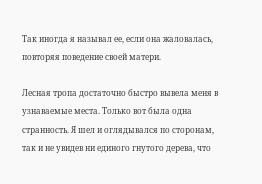Так иногда я называл ее, если она жаловалась, повторяя поведение своей матери.

Лесная тропа достаточно быстро вывела меня в узнаваемые места. Только вот была одна странность. Я шел и оглядывался по сторонам, так и не увидев ни единого гнутого дерева, что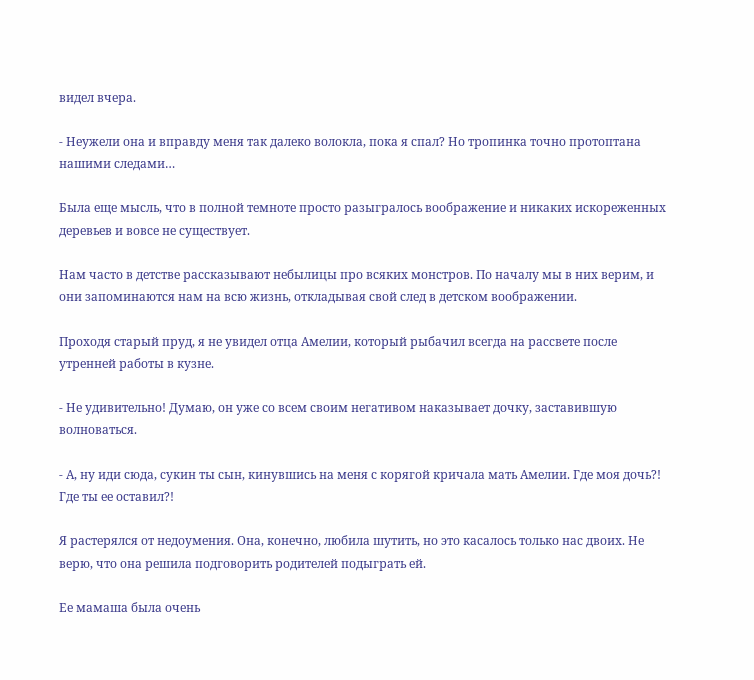видел вчера.

- Неужели она и вправду меня так далеко волокла, пока я спал? Но тропинка точно протоптана нашими следами…

Была еще мысль, что в полной темноте просто разыгралось воображение и никаких искореженных деревьев и вовсе не существует.

Нам часто в детстве рассказывают небылицы про всяких монстров. По началу мы в них верим, и они запоминаются нам на всю жизнь, откладывая свой след в детском воображении.

Проходя старый пруд, я не увидел отца Амелии, который рыбачил всегда на рассвете после утренней работы в кузне.

- Не удивительно! Думаю, он уже со всем своим негативом наказывает дочку, заставившую волноваться.

- А, ну иди сюда, сукин ты сын, кинувшись на меня с корягой кричала мать Амелии. Где моя дочь?! Где ты ее оставил?!

Я растерялся от недоумения. Она, конечно, любила шутить, но это касалось только нас двоих. Не верю, что она решила подговорить родителей подыграть ей.

Ее мамаша была очень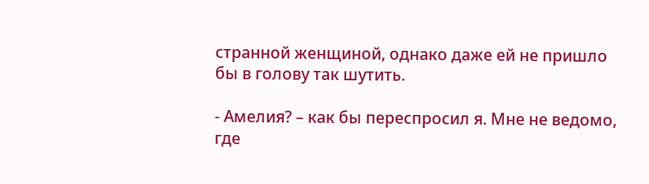странной женщиной, однако даже ей не пришло бы в голову так шутить.

- Амелия? – как бы переспросил я. Мне не ведомо, где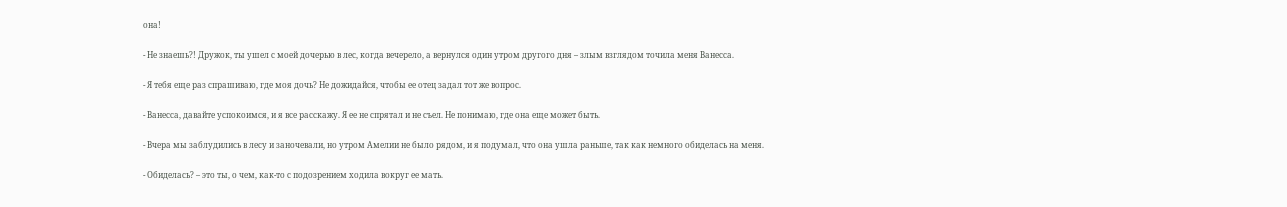она!

- Не знаешь?! Дружок, ты ушел с моей дочерью в лес, когда вечерело, а вернулся один утром другого дня – злым взглядом точила меня Ванесса.

- Я тебя еще раз спрашиваю, где моя дочь? Не дожидайся, чтобы ее отец задал тот же вопрос.

- Ванесса, давайте успокоимся, и я все расскажу. Я ее не спрятал и не съел. Не понимаю, где она еще может быть.

- Вчера мы заблудились в лесу и заночевали, но утром Амелии не было рядом, и я подумал, что она ушла раньше, так как немного обиделась на меня.

- Обиделась? – это ты, о чем, как-то с подозрением ходила вокруг ее мать.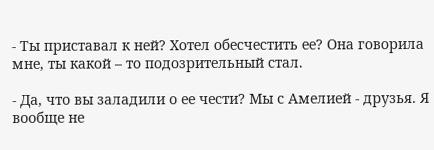- Ты приставал к ней? Хотел обесчестить ее? Она говорила мне, ты какой – то подозрительный стал.

- Да, что вы заладили о ее чести? Мы с Амелией - друзья. Я вообще не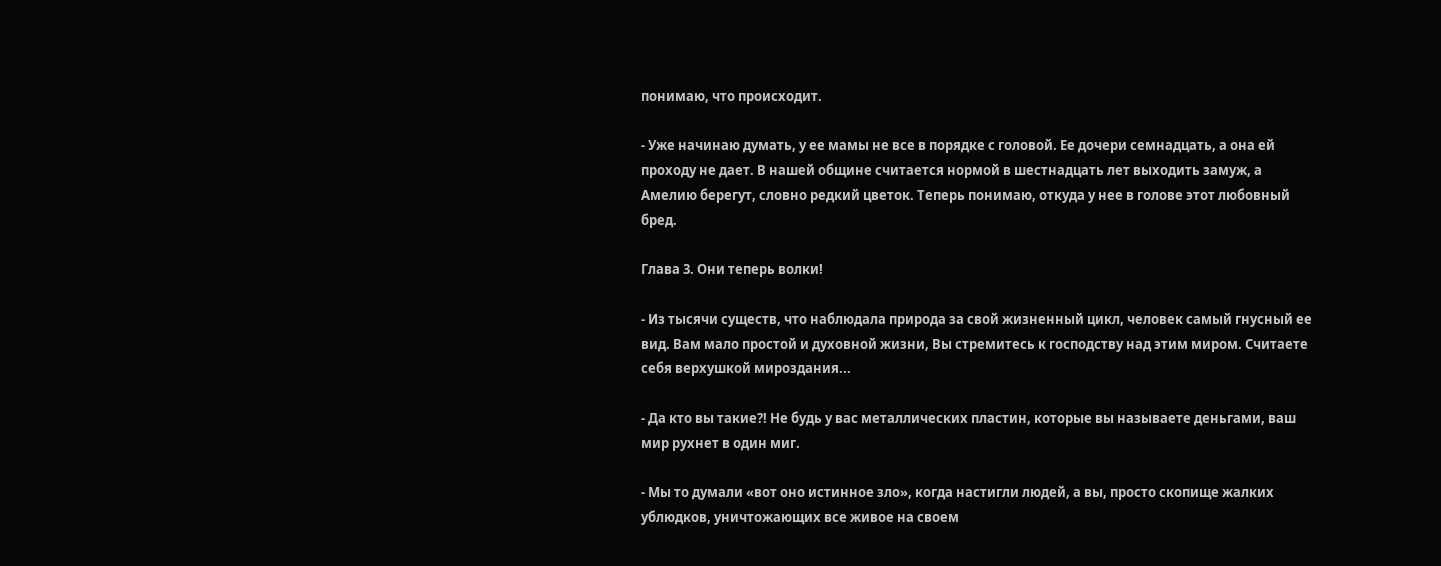понимаю, что происходит.

- Уже начинаю думать, у ее мамы не все в порядке с головой. Ее дочери семнадцать, а она ей проходу не дает. В нашей общине считается нормой в шестнадцать лет выходить замуж, а Амелию берегут, словно редкий цветок. Теперь понимаю, откуда у нее в голове этот любовный бред.

Глава 3. Они теперь волки!

- Из тысячи существ, что наблюдала природа за свой жизненный цикл, человек самый гнусный ее вид. Вам мало простой и духовной жизни, Вы стремитесь к господству над этим миром. Считаете себя верхушкой мироздания...

- Да кто вы такие?! Не будь у вас металлических пластин, которые вы называете деньгами, ваш мир рухнет в один миг.

- Мы то думали «вот оно истинное зло», когда настигли людей, а вы, просто скопище жалких ублюдков, уничтожающих все живое на своем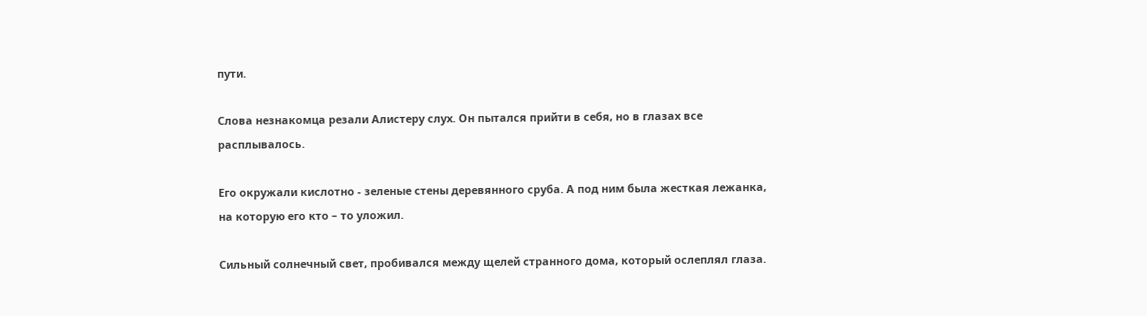пути.

Слова незнакомца резали Алистеру слух. Он пытался прийти в себя, но в глазах все расплывалось.

Его окружали кислотно - зеленые стены деревянного сруба. А под ним была жесткая лежанка, на которую его кто – то уложил.

Сильный солнечный свет, пробивался между щелей странного дома, который ослеплял глаза.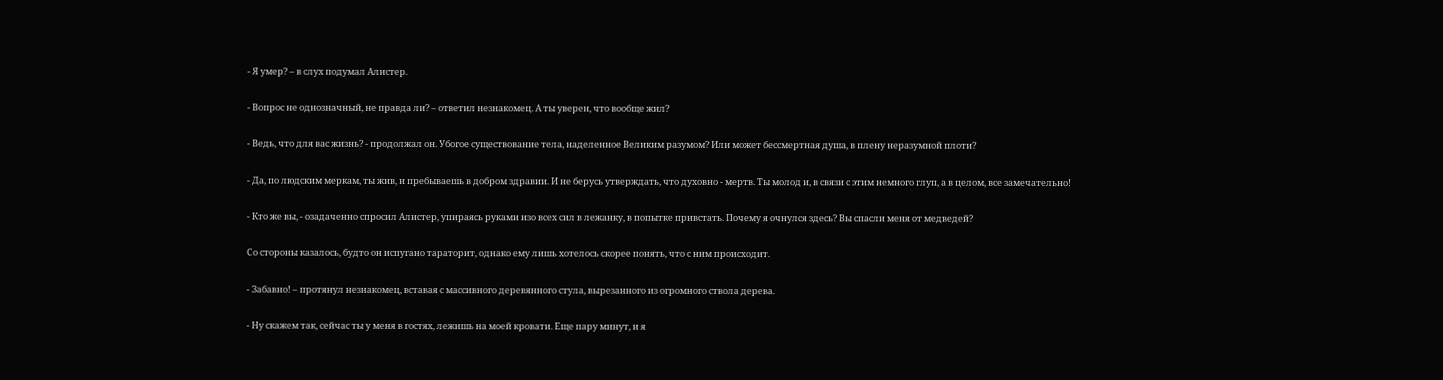- Я умер? – в слух подумал Алистер.

- Вопрос не однозначный, не правда ли? – ответил незнакомец. А ты уверен, что вообще жил?

- Ведь, что для вас жизнь? - продолжал он. Убогое существование тела, наделенное Великим разумом? Или может бессмертная душа, в плену неразумной плоти?

- Да, по людским меркам, ты жив, и пребываешь в добром здравии. И не берусь утверждать, что духовно - мертв. Ты молод и, в связи с этим немного глуп, а в целом, все замечательно!

- Кто же вы, - озадаченно спросил Алистер, упираясь руками изо всех сил в лежанку, в попытке привстать. Почему я очнулся здесь? Вы спасли меня от медведей?

Со стороны казалось, будто он испугано тараторит, однако ему лишь хотелось скорее понять, что с ним происходит.

- Забавно! – протянул незнакомец, вставая с массивного деревянного стула, вырезанного из огромного ствола дерева.

- Ну скажем так, сейчас ты у меня в гостях, лежишь на моей кровати. Еще пару минут, и я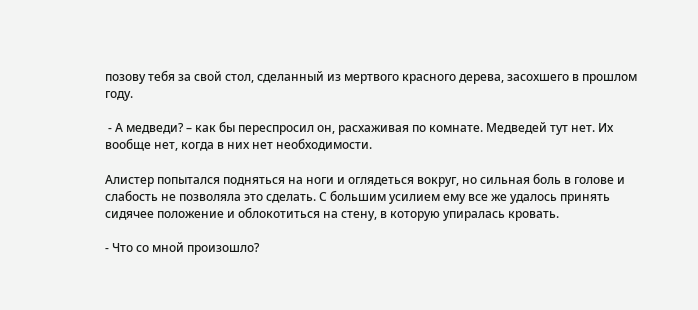позову тебя за свой стол, сделанный из мертвого красного дерева, засохшего в прошлом году.

 - А медведи? – как бы переспросил он, расхаживая по комнате. Медведей тут нет. Их вообще нет, когда в них нет необходимости.

Алистер попытался подняться на ноги и оглядеться вокруг, но сильная боль в голове и слабость не позволяла это сделать. С большим усилием ему все же удалось принять сидячее положение и облокотиться на стену, в которую упиралась кровать.

- Что со мной произошло?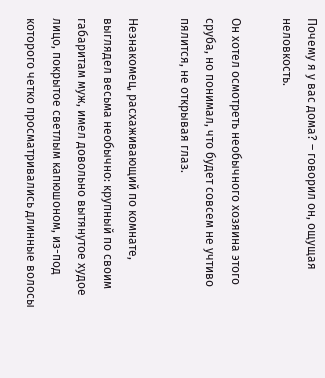Почему я у вас дома? – говорил он, ощущая неловкость.

Он хотел осмотреть необычного хозяина этого сруба, но понимал, что будет совсем не учтиво пялится, не открывая глаз.

Незнакомец, расхаживающий по комнате, выглядел весьма необычно: крупный по своим габаритам муж, имел довольно вытянутое худое лицо, покрытое светлым капюшоном, из-под которого четко просматривались длинные волосы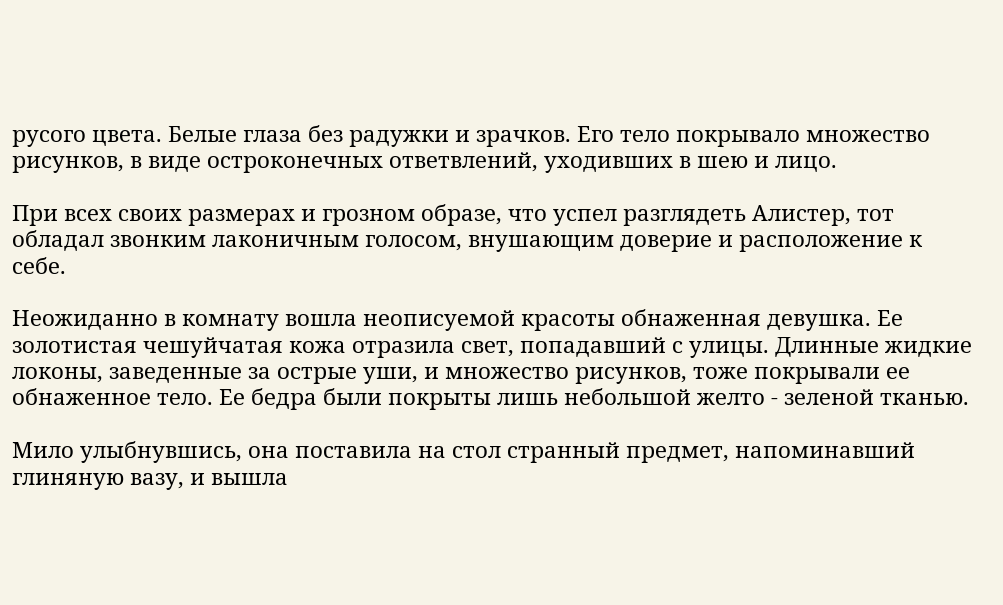русого цвета. Белые глаза без радужки и зрачков. Его тело покрывало множество рисунков, в виде остроконечных ответвлений, уходивших в шею и лицо.

При всех своих размерах и грозном образе, что успел разглядеть Алистер, тот обладал звонким лаконичным голосом, внушающим доверие и расположение к себе.

Неожиданно в комнату вошла неописуемой красоты обнаженная девушка. Ее золотистая чешуйчатая кожа отразила свет, попадавший с улицы. Длинные жидкие локоны, заведенные за острые уши, и множество рисунков, тоже покрывали ее обнаженное тело. Ее бедра были покрыты лишь небольшой желто - зеленой тканью.

Мило улыбнувшись, она поставила на стол странный предмет, напоминавший глиняную вазу, и вышла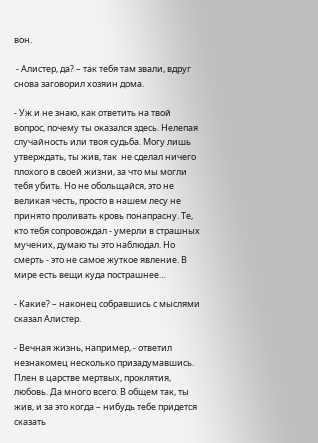вон.

 - Алистер, да? – так тебя там звали, вдруг снова заговорил хозяин дома.

- Уж и не знаю, как ответить на твой вопрос, почему ты оказался здесь. Нелепая случайность или твоя судьба. Могу лишь утверждать, ты жив, так  не сделал ничего плохого в своей жизни, за что мы могли тебя убить. Но не обольщайся, это не великая честь, просто в нашем лесу не принято проливать кровь понапрасну. Те, кто тебя сопровождал - умерли в страшных мучених, думаю ты это наблюдал. Но смерть - это не самое жуткое явление. В мире есть вещи куда пострашнее…

- Какие? – наконец собравшись с мыслями сказал Алистер.

- Вечная жизнь, например, - ответил незнакомец несколько призадумавшись. Плен в царстве мертвых, проклятия, любовь. Да много всего. В общем так, ты жив, и за это когда – нибудь тебе придется сказать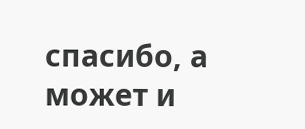спасибо, а может и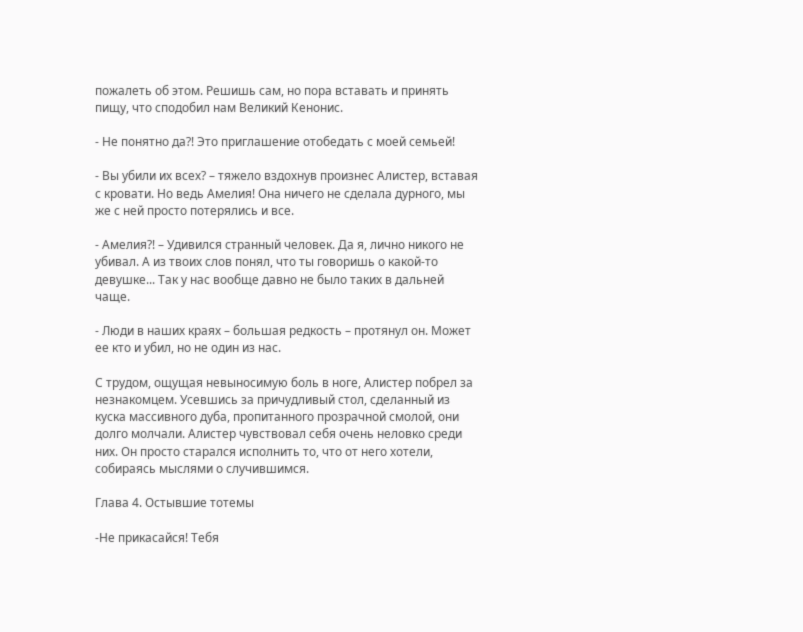пожалеть об этом. Решишь сам, но пора вставать и принять пищу, что сподобил нам Великий Кенонис.

- Не понятно да?! Это приглашение отобедать с моей семьей!

- Вы убили их всех? – тяжело вздохнув произнес Алистер, вставая с кровати. Но ведь Амелия! Она ничего не сделала дурного, мы же с ней просто потерялись и все.

- Амелия?! – Удивился странный человек. Да я, лично никого не убивал. А из твоих слов понял, что ты говоришь о какой-то девушке... Так у нас вообще давно не было таких в дальней чаще.

- Люди в наших краях – большая редкость – протянул он. Может ее кто и убил, но не один из нас.

С трудом, ощущая невыносимую боль в ноге, Алистер побрел за незнакомцем. Усевшись за причудливый стол, сделанный из куска массивного дуба, пропитанного прозрачной смолой, они долго молчали. Алистер чувствовал себя очень неловко среди них. Он просто старался исполнить то, что от него хотели, собираясь мыслями о случившимся.

Глава 4. Остывшие тотемы

-Не прикасайся! Тебя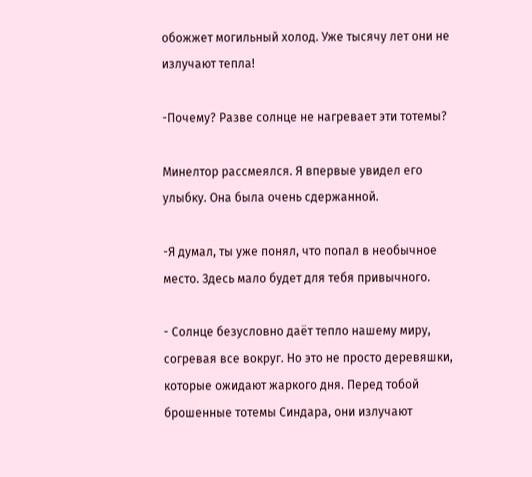обожжет могильный холод. Уже тысячу лет они не излучают тепла!

-Почему? Разве солнце не нагревает эти тотемы?

Минелтор рассмеялся. Я впервые увидел его улыбку. Она была очень сдержанной.

-Я думал, ты уже понял, что попал в необычное место. Здесь мало будет для тебя привычного.

- Солнце безусловно даёт тепло нашему миру, согревая все вокруг. Но это не просто деревяшки, которые ожидают жаркого дня. Перед тобой брошенные тотемы Синдара, они излучают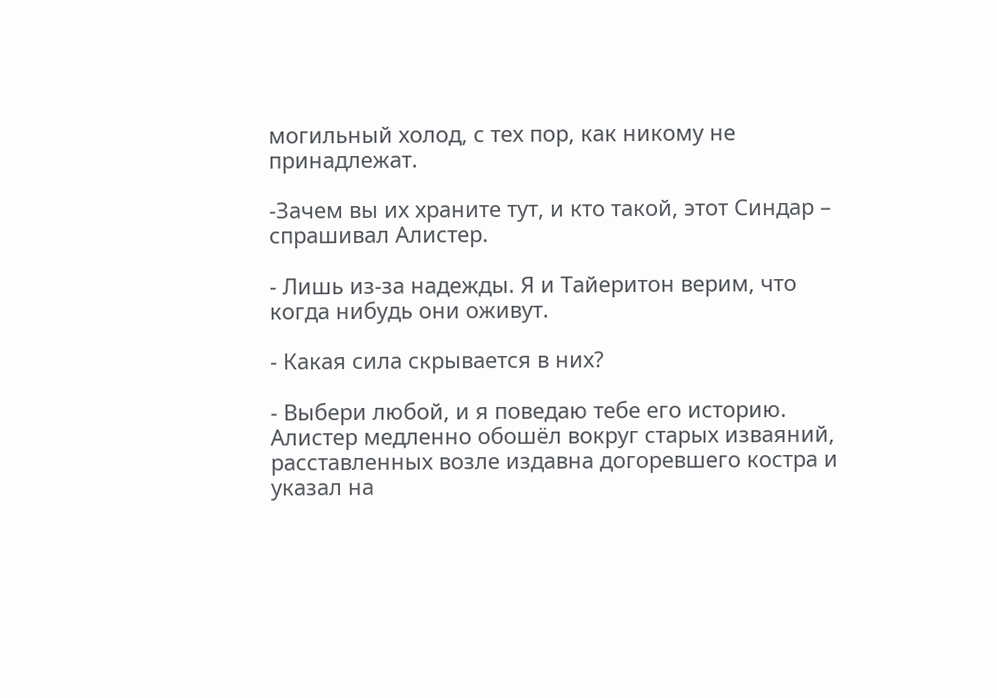могильный холод, с тех пор, как никому не принадлежат.

-Зачем вы их храните тут, и кто такой, этот Синдар – спрашивал Алистер.

- Лишь из-за надежды. Я и Тайеритон верим, что когда нибудь они оживут.

- Какая сила скрывается в них?

- Выбери любой, и я поведаю тебе его историю.
Алистер медленно обошёл вокруг старых изваяний, расставленных возле издавна догоревшего костра и указал на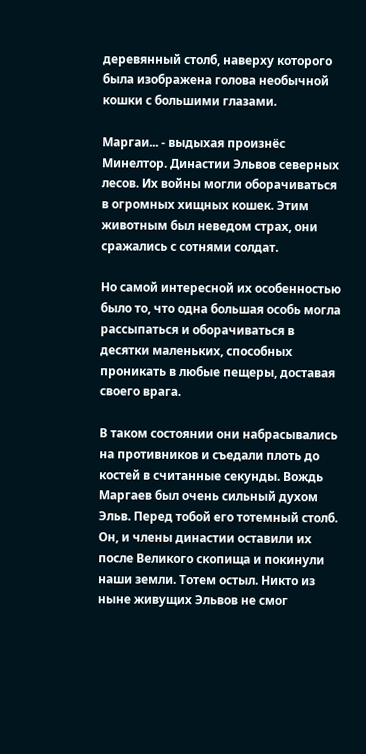деревянный столб, наверху которого была изображена голова необычной кошки с большими глазами.

Маргаи... - выдыхая произнёс Минелтор. Династии Эльвов северных лесов. Их войны могли оборачиваться в огромных хищных кошек. Этим животным был неведом страх, они сражались с сотнями солдат.

Но самой интересной их особенностью было то, что одна большая особь могла рассыпаться и оборачиваться в десятки маленьких, способных проникать в любые пещеры, доставая своего врага.

В таком состоянии они набрасывались на противников и съедали плоть до костей в считанные секунды. Вождь Маргаев был очень сильный духом Эльв. Перед тобой его тотемный столб. Он, и члены династии оставили их после Великого скопища и покинули наши земли. Тотем остыл. Никто из ныне живущих Эльвов не смог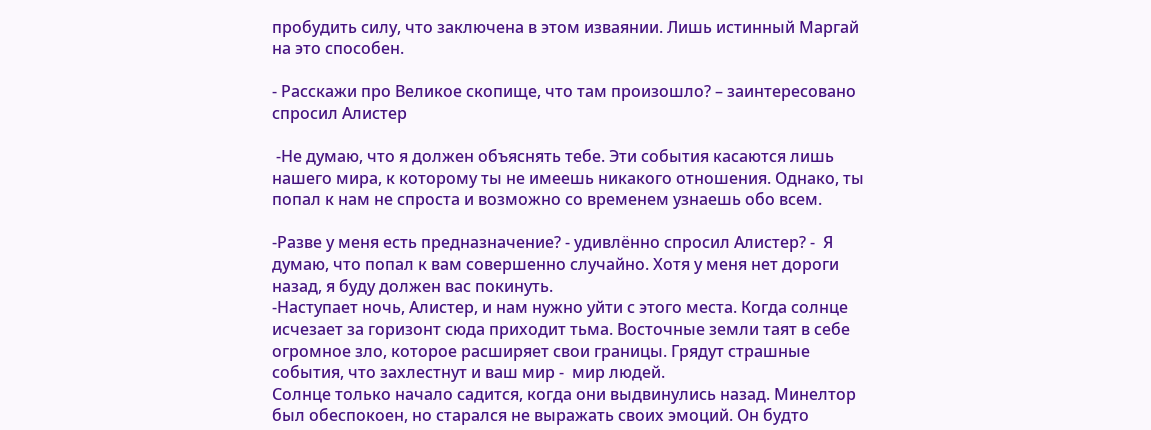пробудить силу, что заключена в этом изваянии. Лишь истинный Маргай на это способен.

- Расскажи про Великое скопище, что там произошло? – заинтересовано спросил Алистер

 -Не думаю, что я должен объяснять тебе. Эти события касаются лишь нашего мира, к которому ты не имеешь никакого отношения. Однако, ты попал к нам не спроста и возможно со временем узнаешь обо всем.

-Разве у меня есть предназначение? - удивлённо спросил Алистер? -  Я думаю, что попал к вам совершенно случайно. Хотя у меня нет дороги назад, я буду должен вас покинуть.
-Наступает ночь, Алистер, и нам нужно уйти с этого места. Когда солнце исчезает за горизонт сюда приходит тьма. Восточные земли таят в себе огромное зло, которое расширяет свои границы. Грядут страшные события, что захлестнут и ваш мир -  мир людей.
Солнце только начало садится, когда они выдвинулись назад. Минелтор был обеспокоен, но старался не выражать своих эмоций. Он будто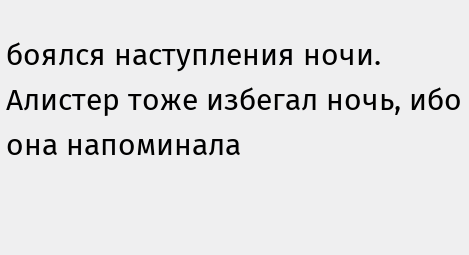боялся наступления ночи. Алистер тоже избегал ночь, ибо она напоминала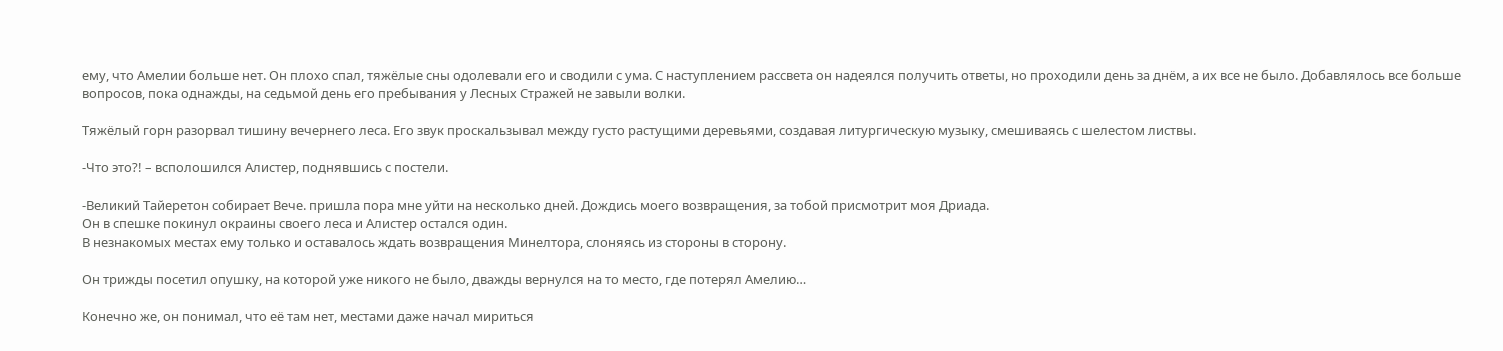ему, что Амелии больше нет. Он плохо спал, тяжёлые сны одолевали его и сводили с ума. С наступлением рассвета он надеялся получить ответы, но проходили день за днём, а их все не было. Добавлялось все больше вопросов, пока однажды, на седьмой день его пребывания у Лесных Стражей не завыли волки.

Тяжёлый горн разорвал тишину вечернего леса. Его звук проскальзывал между густо растущими деревьями, создавая литургическую музыку, смешиваясь с шелестом листвы.

-Что это?! – всполошился Алистер, поднявшись с постели.

-Великий Тайеретон собирает Вече. пришла пора мне уйти на несколько дней. Дождись моего возвращения, за тобой присмотрит моя Дриада.
Он в спешке покинул окраины своего леса и Алистер остался один.
В незнакомых местах ему только и оставалось ждать возвращения Минелтора, слоняясь из стороны в сторону.

Он трижды посетил опушку, на которой уже никого не было, дважды вернулся на то место, где потерял Амелию…

Конечно же, он понимал, что её там нет, местами даже начал мириться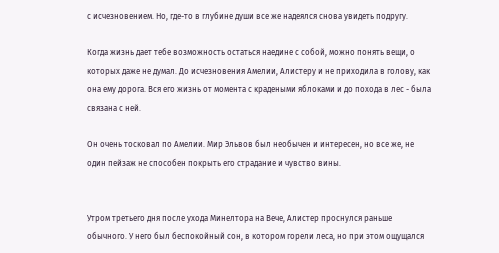с исчезновением. Но, где-то в глубине души все же надеялся снова увидеть подругу.

Когда жизнь дает тебе возможность остаться наедине с собой, можно понять вещи, о которых даже не думал. До исчезновения Амелии, Алистеру и не приходила в голову, как она ему дорога. Вся его жизнь от момента с крадеными яблоками и до похода в лес - была связана с ней.

Он очень тосковал по Амелии. Мир Эльвов был необычен и интересен, но все же, не один пейзаж не способен покрыть его страдание и чувство вины.


Утром третьего дня после ухода Минелтора на Вече, Алистер проснулся раньше обычного. У него был беспокойный сон, в котором горели леса, но при этом ощущался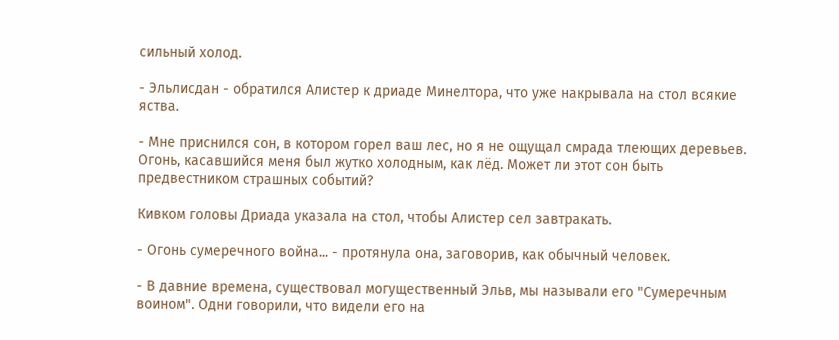сильный холод.

- Эльлисдан - обратился Алистер к дриаде Минелтора, что уже накрывала на стол всякие яства.

- Мне приснился сон, в котором горел ваш лес, но я не ощущал смрада тлеющих деревьев. Огонь, касавшийся меня был жутко холодным, как лёд. Может ли этот сон быть предвестником страшных событий?

Кивком головы Дриада указала на стол, чтобы Алистер сел завтракать.

- Огонь сумеречного война... - протянула она, заговорив, как обычный человек.

- В давние времена, существовал могущественный Эльв, мы называли его "Сумеречным воином". Одни говорили, что видели его на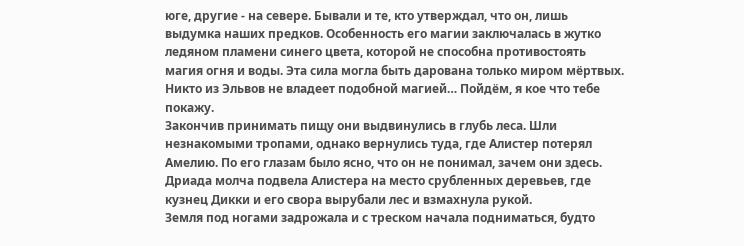юге, другие - на севере. Бывали и те, кто утверждал, что он, лишь выдумка наших предков. Особенность его магии заключалась в жутко ледяном пламени синего цвета, которой не способна противостоять магия огня и воды. Эта сила могла быть дарована только миром мёртвых. Никто из Эльвов не владеет подобной магией… Пойдём, я кое что тебе покажу.
Закончив принимать пищу они выдвинулись в глубь леса. Шли незнакомыми тропами, однако вернулись туда, где Алистер потерял Амелию. По его глазам было ясно, что он не понимал, зачем они здесь. Дриада молча подвела Алистера на место срубленных деревьев, где кузнец Дикки и его свора вырубали лес и взмахнула рукой.
Земля под ногами задрожала и с треском начала подниматься, будто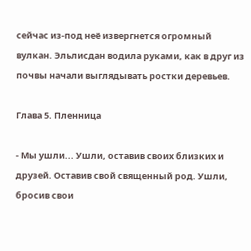сейчас из-под неё извергнется огромный вулкан. Эльлисдан водила руками, как в друг из почвы начали выглядывать ростки деревьев.

Глава 5. Пленница

- Мы ушли... Ушли, оставив своих близких и друзей. Оставив свой священный род. Ушли, бросив свои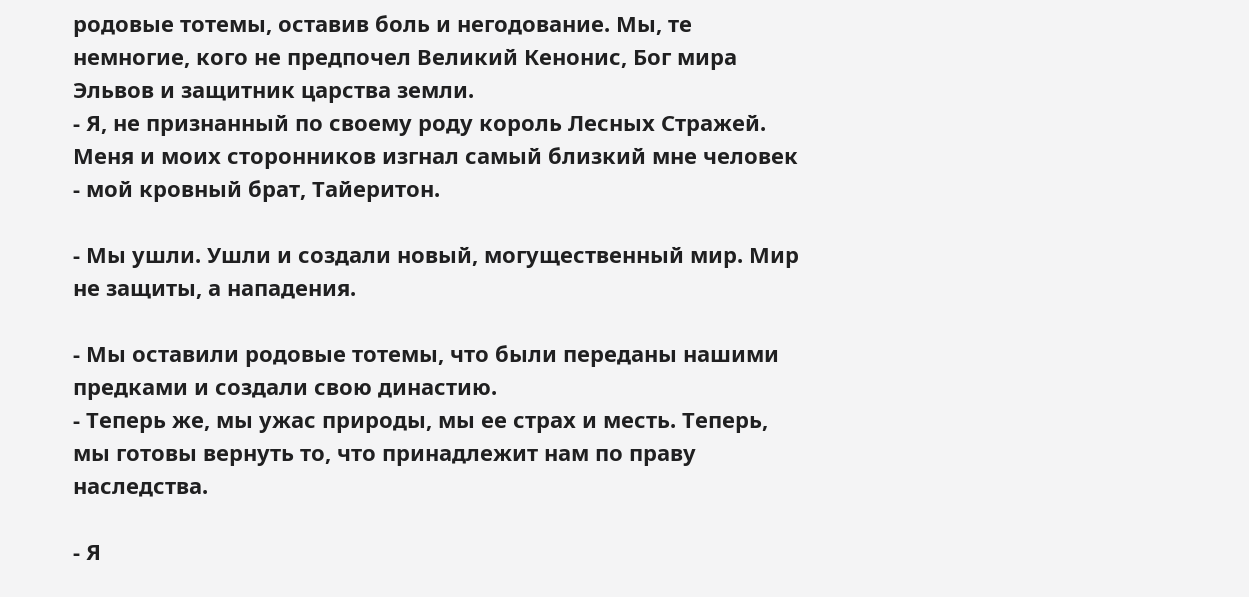родовые тотемы, оставив боль и негодование. Мы, те немногие, кого не предпочел Великий Кенонис, Бог мира Эльвов и защитник царства земли.
- Я, не признанный по своему роду король Лесных Стражей. Меня и моих сторонников изгнал самый близкий мне человек - мой кровный брат, Тайеритон.

- Мы ушли. Ушли и создали новый, могущественный мир. Мир не защиты, а нападения.

- Мы оставили родовые тотемы, что были переданы нашими предками и создали свою династию.
- Теперь же, мы ужас природы, мы ее страх и месть. Теперь, мы готовы вернуть то, что принадлежит нам по праву наследства.

- Я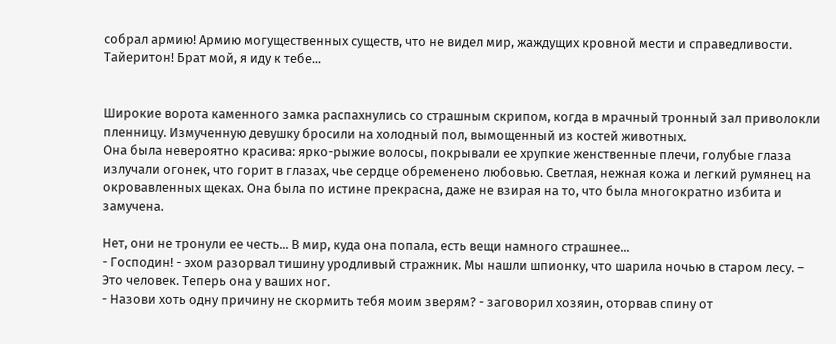собрал армию! Армию могущественных существ, что не видел мир, жаждущих кровной мести и справедливости.
Тайеритон! Брат мой, я иду к тебе...


Широкие ворота каменного замка распахнулись со страшным скрипом, когда в мрачный тронный зал приволокли пленницу. Измученную девушку бросили на холодный пол, вымощенный из костей животных.
Она была невероятно красива: ярко-рыжие волосы, покрывали ее хрупкие женственные плечи, голубые глаза излучали огонек, что горит в глазах, чье сердце обременено любовью. Светлая, нежная кожа и легкий румянец на окровавленных щеках. Она была по истине прекрасна, даже не взирая на то, что была многократно избита и замучена.

Нет, они не тронули ее честь... В мир, куда она попала, есть вещи намного страшнее...
- Господин! - эхом разорвал тишину уродливый стражник. Мы нашли шпионку, что шарила ночью в старом лесу. – Это человек. Теперь она у ваших ног.
- Назови хоть одну причину не скормить тебя моим зверям? - заговорил хозяин, оторвав спину от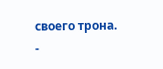своего трона.
-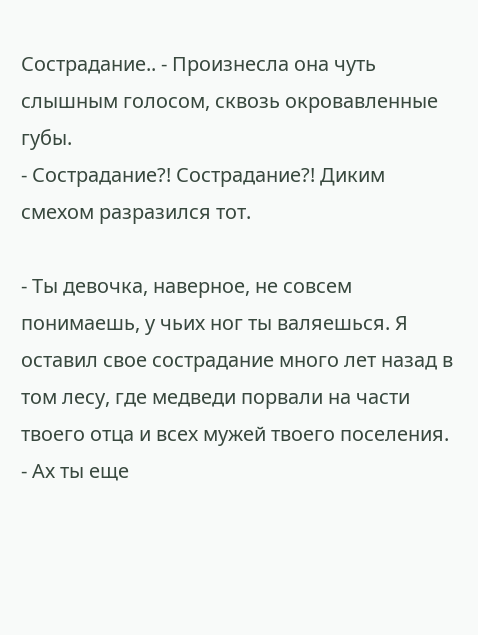Сострадание.. - Произнесла она чуть слышным голосом, сквозь окровавленные губы.
- Сострадание?! Сострадание?! Диким смехом разразился тот.

- Ты девочка, наверное, не совсем понимаешь, у чьих ног ты валяешься. Я оставил свое сострадание много лет назад в том лесу, где медведи порвали на части твоего отца и всех мужей твоего поселения. - Ах ты еще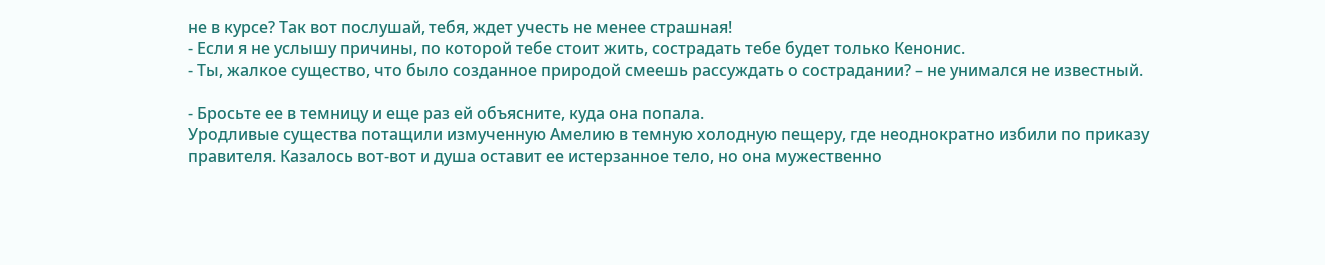не в курсе? Так вот послушай, тебя, ждет учесть не менее страшная!
- Если я не услышу причины, по которой тебе стоит жить, сострадать тебе будет только Кенонис.
- Ты, жалкое существо, что было созданное природой смеешь рассуждать о сострадании? – не унимался не известный.

- Бросьте ее в темницу и еще раз ей объясните, куда она попала.
Уродливые существа потащили измученную Амелию в темную холодную пещеру, где неоднократно избили по приказу правителя. Казалось вот-вот и душа оставит ее истерзанное тело, но она мужественно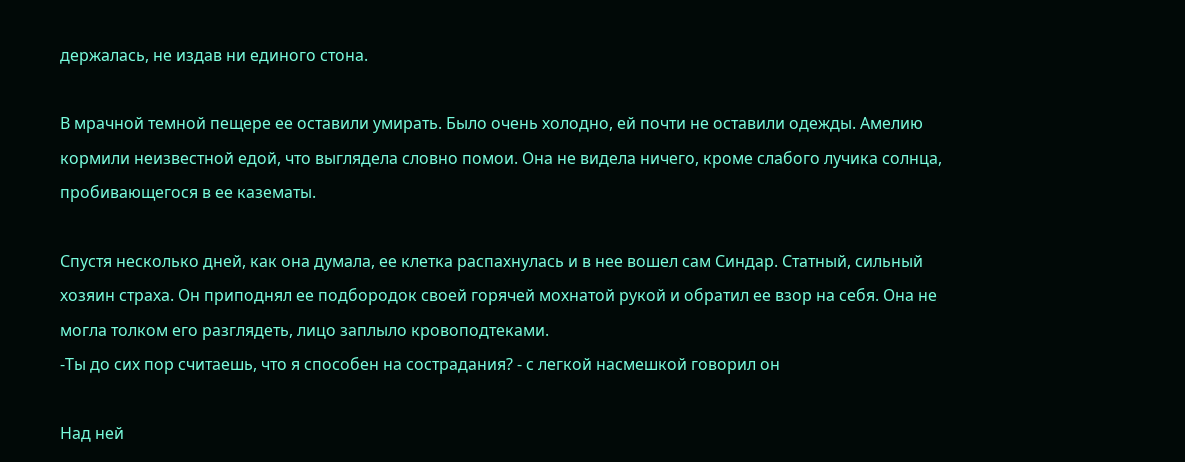держалась, не издав ни единого стона.

В мрачной темной пещере ее оставили умирать. Было очень холодно, ей почти не оставили одежды. Амелию кормили неизвестной едой, что выглядела словно помои. Она не видела ничего, кроме слабого лучика солнца, пробивающегося в ее казематы.

Спустя несколько дней, как она думала, ее клетка распахнулась и в нее вошел сам Синдар. Статный, сильный хозяин страха. Он приподнял ее подбородок своей горячей мохнатой рукой и обратил ее взор на себя. Она не могла толком его разглядеть, лицо заплыло кровоподтеками.
-Ты до сих пор считаешь, что я способен на сострадания? - с легкой насмешкой говорил он

Над ней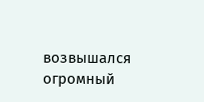возвышался огромный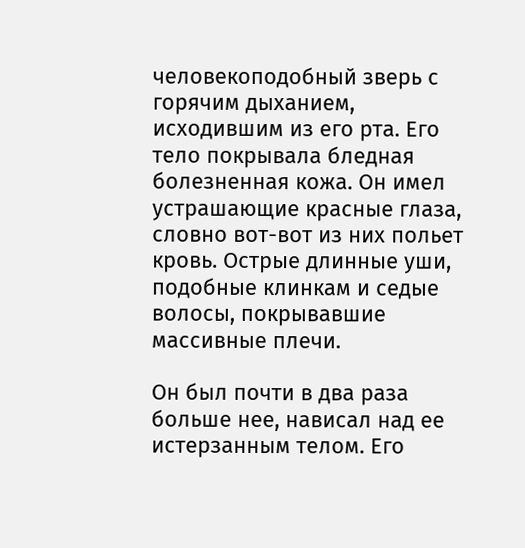человекоподобный зверь с горячим дыханием, исходившим из его рта. Его тело покрывала бледная болезненная кожа. Он имел устрашающие красные глаза, словно вот-вот из них польет кровь. Острые длинные уши, подобные клинкам и седые волосы, покрывавшие массивные плечи.

Он был почти в два раза больше нее, нависал над ее истерзанным телом. Его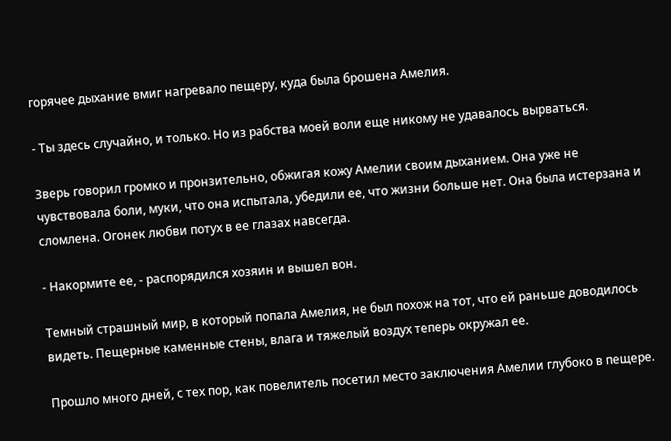горячее дыхание вмиг нагревало пещеру, куда была брошена Амелия.

- Ты здесь случайно, и только. Но из рабства моей воли еще никому не удавалось вырваться.

Зверь говорил громко и пронзительно, обжигая кожу Амелии своим дыханием. Она уже не чувствовала боли, муки, что она испытала, убедили ее, что жизни больше нет. Она была истерзана и сломлена. Огонек любви потух в ее глазах навсегда.

- Накормите ее, - распорядился хозяин и вышел вон.

Темный страшный мир, в который попала Амелия, не был похож на тот, что ей раньше доводилось видеть. Пещерные каменные стены, влага и тяжелый воздух теперь окружал ее.

Прошло много дней, с тех пор, как повелитель посетил место заключения Амелии глубоко в пещере.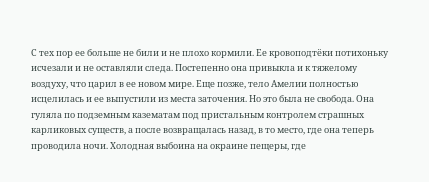С тех пор ее больше не били и не плохо кормили. Ее кровоподтёки потихоньку исчезали и не оставляли следа. Постепенно она привыкла и к тяжелому воздуху, что царил в ее новом мире. Еще позже, тело Амелии полностью исцелилась и ее выпустили из места заточения. Но это была не свобода. Она гуляла по подземным казематам под пристальным контролем страшных карликовых существ, а после возвращалась назад, в то место, где она теперь проводила ночи. Холодная выбоина на окраине пещеры, где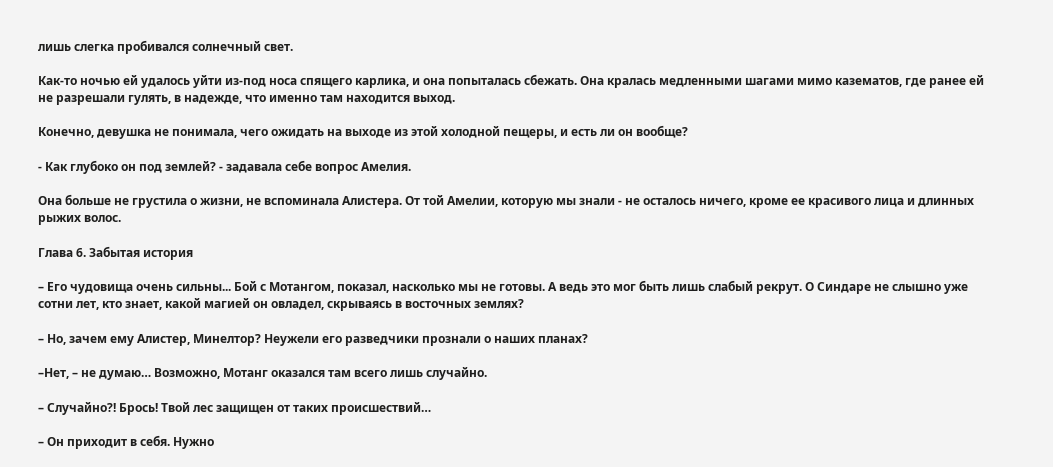лишь слегка пробивался солнечный свет.

Как-то ночью ей удалось уйти из-под носа спящего карлика, и она попыталась сбежать. Она кралась медленными шагами мимо казематов, где ранее ей не разрешали гулять, в надежде, что именно там находится выход.

Конечно, девушка не понимала, чего ожидать на выходе из этой холодной пещеры, и есть ли он вообще?

- Как глубоко он под землей? - задавала себе вопрос Амелия.

Она больше не грустила о жизни, не вспоминала Алистера. От той Амелии, которую мы знали - не осталось ничего, кроме ее красивого лица и длинных рыжих волос.

Глава 6. Забытая история

– Его чудовища очень сильны... Бой с Мотангом, показал, насколько мы не готовы. А ведь это мог быть лишь слабый рекрут. О Синдаре не слышно уже сотни лет, кто знает, какой магией он овладел, скрываясь в восточных землях?

– Но, зачем ему Алистер, Минелтор? Неужели его разведчики прознали о наших планах?

–Нет, – не думаю… Возможно, Мотанг оказался там всего лишь случайно.

– Случайно?! Брось! Твой лес защищен от таких происшествий…

– Он приходит в себя. Нужно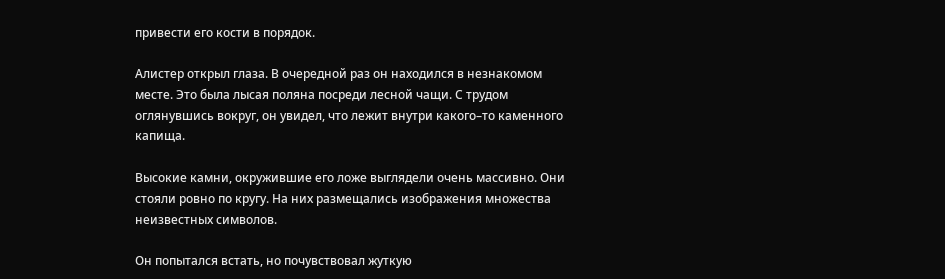привести его кости в порядок.

Алистер открыл глаза. В очередной раз он находился в незнакомом месте. Это была лысая поляна посреди лесной чащи. С трудом оглянувшись вокруг, он увидел, что лежит внутри какого–то каменного капища.

Высокие камни, окружившие его ложе выглядели очень массивно. Они стояли ровно по кругу. На них размещались изображения множества неизвестных символов.

Он попытался встать, но почувствовал жуткую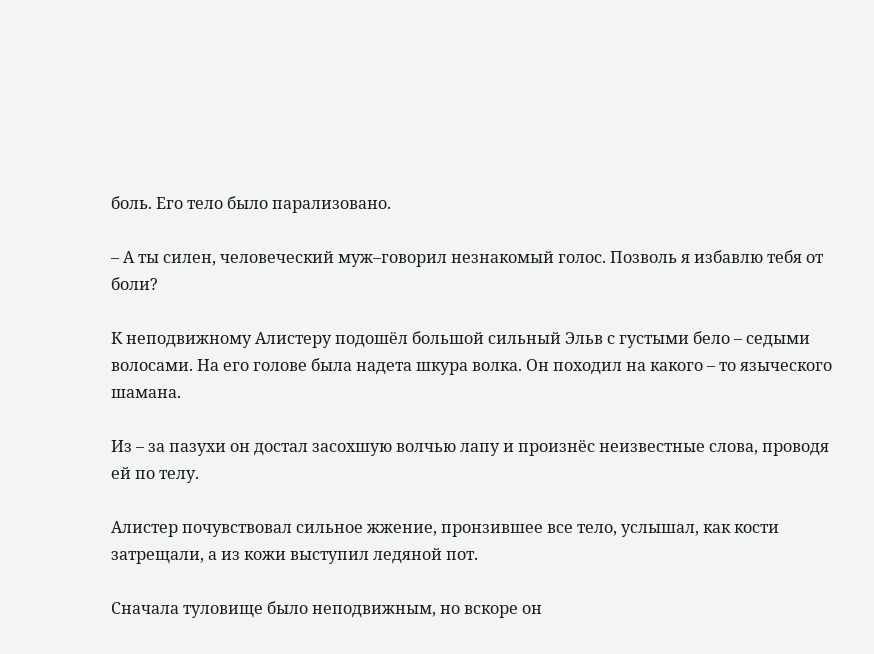боль. Его тело было парализовано.

– А ты силен, человеческий муж–говорил незнакомый голос. Позволь я избавлю тебя от боли?

К неподвижному Алистеру подошёл большой сильный Эльв с густыми бело – седыми волосами. На его голове была надета шкура волка. Он походил на какого – то языческого шамана.

Из – за пазухи он достал засохшую волчью лапу и произнёс неизвестные слова, проводя ей по телу.

Алистер почувствовал сильное жжение, пронзившее все тело, услышал, как кости затрещали, а из кожи выступил ледяной пот.

Сначала туловище было неподвижным, но вскоре он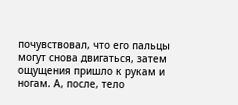почувствовал, что его пальцы могут снова двигаться, затем ощущения пришло к рукам и ногам. А, после, тело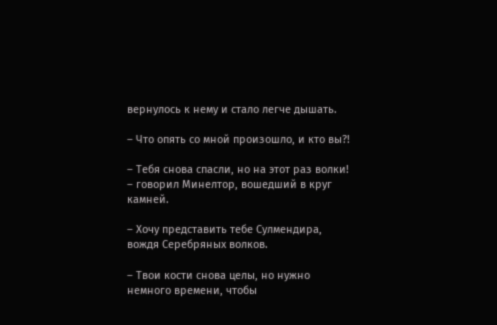вернулось к нему и стало легче дышать.

– Что опять со мной произошло, и кто вы?!

– Тебя снова спасли, но на этот раз волки! – говорил Минелтор, вошедший в круг камней.

– Хочу представить тебе Сулмендира, вождя Серебряных волков.

– Твои кости снова целы, но нужно немного времени, чтобы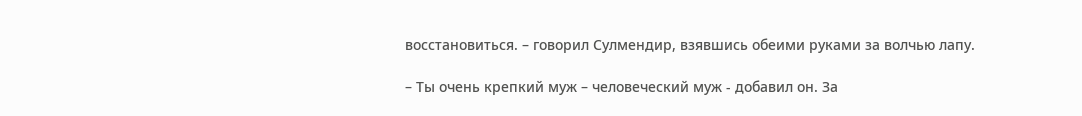восстановиться. – говорил Сулмендир, взявшись обеими руками за волчью лапу.

– Ты очень крепкий муж – человеческий муж - добавил он. За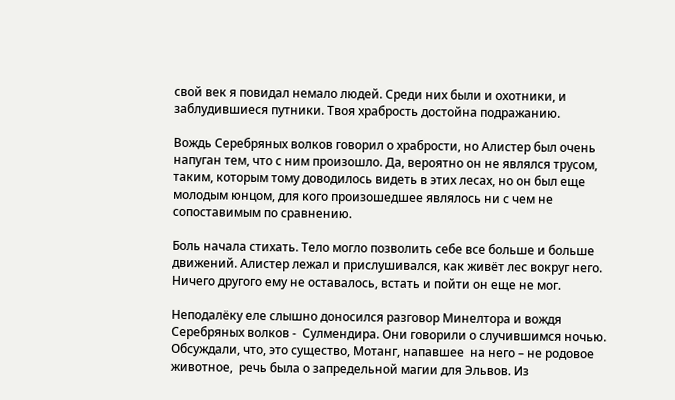свой век я повидал немало людей. Среди них были и охотники, и заблудившиеся путники. Твоя храбрость достойна подражанию.

Вождь Серебряных волков говорил о храбрости, но Алистер был очень напуган тем, что с ним произошло. Да, вероятно он не являлся трусом, таким, которым тому доводилось видеть в этих лесах, но он был еще молодым юнцом, для кого произошедшее являлось ни с чем не сопоставимым по сравнению.

Боль начала стихать. Тело могло позволить себе все больше и больше движений. Алистер лежал и прислушивался, как живёт лес вокруг него. Ничего другого ему не оставалось, встать и пойти он еще не мог.

Неподалёку еле слышно доносился разговор Минелтора и вождя Серебряных волков -  Сулмендира. Они говорили о случившимся ночью. Обсуждали, что, это существо, Мотанг, напавшее  на него – не родовое животное,  речь была о запредельной магии для Эльвов. Из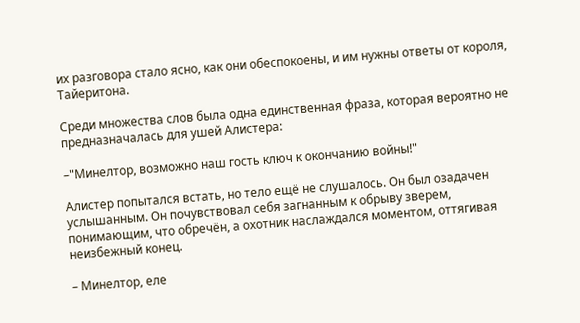их разговора стало ясно, как они обеспокоены, и им нужны ответы от короля, Тайеритона.

Среди множества слов была одна единственная фраза, которая вероятно не предназначалась для ушей Алистера:

–"Минелтор, возможно наш гость ключ к окончанию войны!"

Алистер попытался встать, но тело ещё не слушалось. Он был озадачен услышанным. Он почувствовал себя загнанным к обрыву зверем, понимающим, что обречён, а охотник наслаждался моментом, оттягивая неизбежный конец.

– Минелтор, еле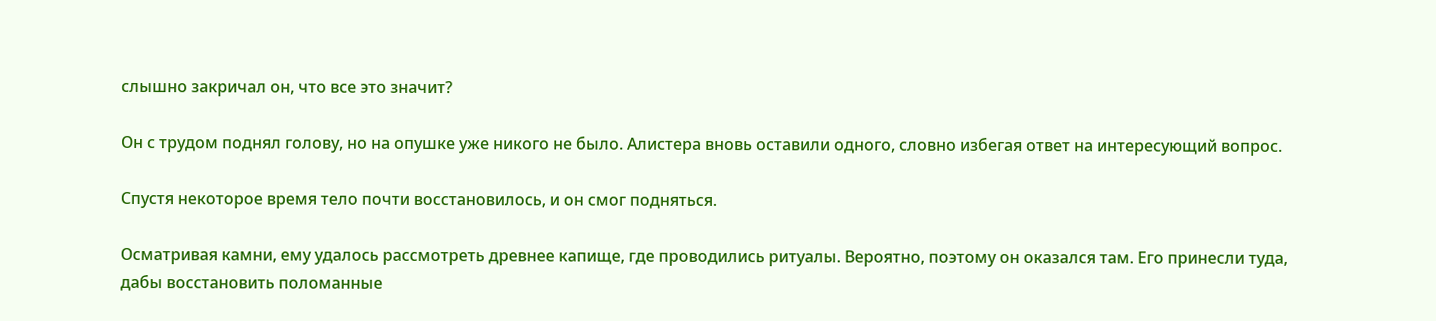слышно закричал он, что все это значит?

Он с трудом поднял голову, но на опушке уже никого не было. Алистера вновь оставили одного, словно избегая ответ на интересующий вопрос.

Спустя некоторое время тело почти восстановилось, и он смог подняться.

Осматривая камни, ему удалось рассмотреть древнее капище, где проводились ритуалы. Вероятно, поэтому он оказался там. Его принесли туда, дабы восстановить поломанные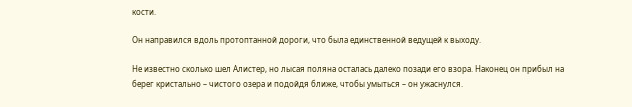кости.

Он направился вдоль протоптанной дороги, что была единственной ведущей к выходу.

Не известно сколько шел Алистер, но лысая поляна осталась далеко позади его взора. Наконец он прибыл на берег кристально – чистого озера и подойдя ближе, чтобы умыться – он ужаснулся.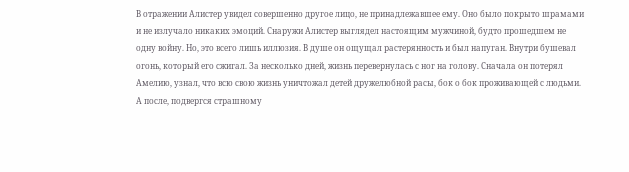В отражении Алистер увидел совершенно другое лицо, не принадлежавшее ему. Оно было покрыто шрамами и не излучало никаких эмоций. Снаружи Алистер выглядел настоящим мужчиной, будто прошедшем не одну войну. Но, это всего лишь иллюзия. В душе он ощущал растерянность и был напуган. Внутри бушевал огонь, который его сжигал. За несколько дней, жизнь перевернулась с ног на голову. Сначала он потерял Амелию, узнал, что всю свою жизнь уничтожал детей дружелюбной расы, бок о бок проживающей с людьми. А после, подвергся страшному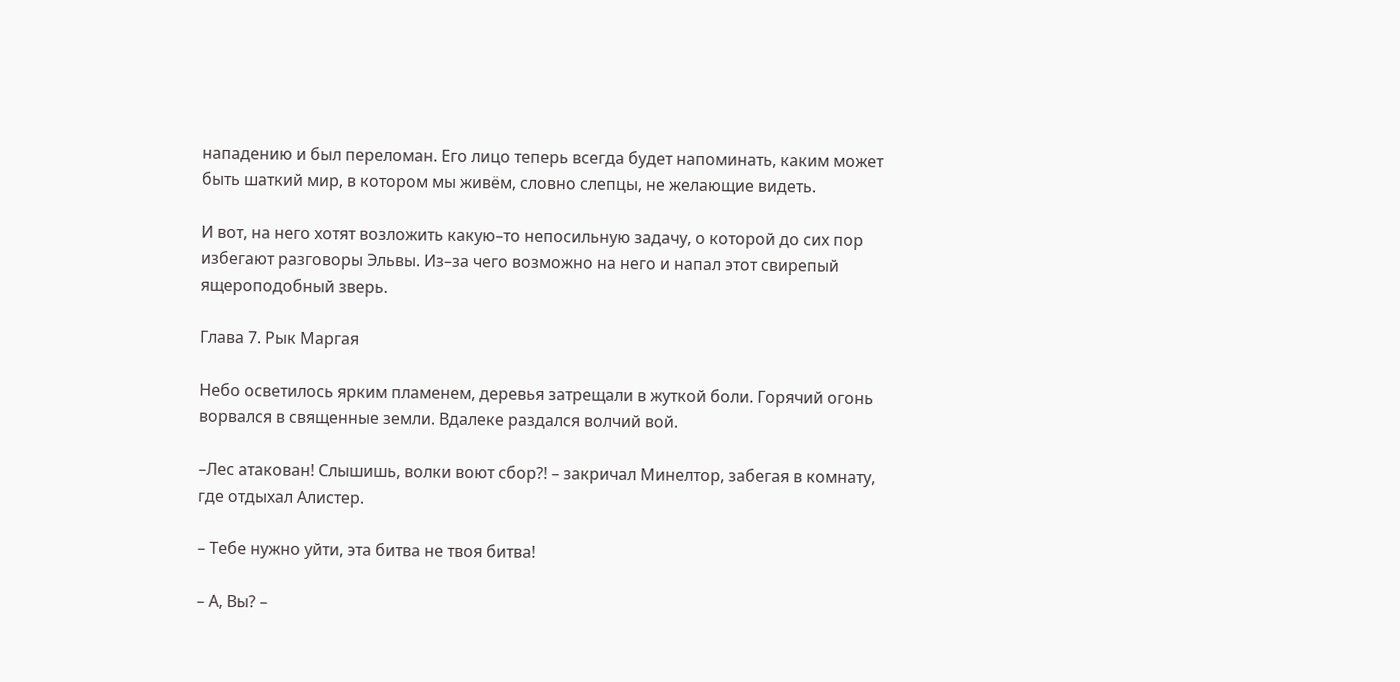нападению и был переломан. Его лицо теперь всегда будет напоминать, каким может быть шаткий мир, в котором мы живём, словно слепцы, не желающие видеть.

И вот, на него хотят возложить какую–то непосильную задачу, о которой до сих пор избегают разговоры Эльвы. Из–за чего возможно на него и напал этот свирепый ящероподобный зверь.

Глава 7. Рык Маргая

Небо осветилось ярким пламенем, деревья затрещали в жуткой боли. Горячий огонь ворвался в священные земли. Вдалеке раздался волчий вой.

–Лес атакован! Слышишь, волки воют сбор?! – закричал Минелтор, забегая в комнату, где отдыхал Алистер.

– Тебе нужно уйти, эта битва не твоя битва!

– А, Вы? –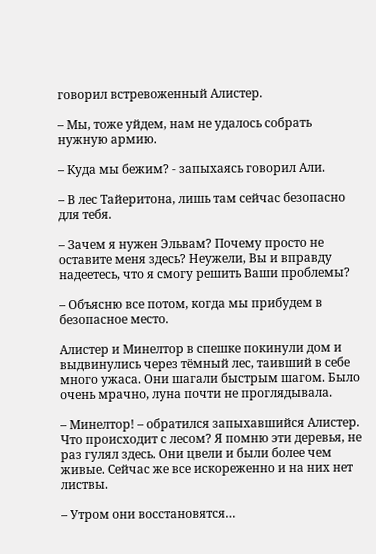говорил встревоженный Алистер.

– Мы, тоже уйдем, нам не удалось собрать нужную армию.

– Куда мы бежим? - запыхаясь говорил Али.

– В лес Тайеритона, лишь там сейчас безопасно для тебя.

– Зачем я нужен Эльвам? Почему просто не оставите меня здесь? Неужели, Вы и вправду надеетесь, что я смогу решить Ваши проблемы?

– Объясню все потом, когда мы прибудем в безопасное место.

Алистер и Минелтор в спешке покинули дом и выдвинулись через тёмный лес, таивший в себе много ужаса. Они шагали быстрым шагом. Было очень мрачно, луна почти не проглядывала.

– Минелтор! – обратился запыхавшийся Алистер. Что происходит с лесом? Я помню эти деревья, не раз гулял здесь. Они цвели и были более чем живые. Сейчас же все искореженно и на них нет листвы.

– Утром они восстановятся…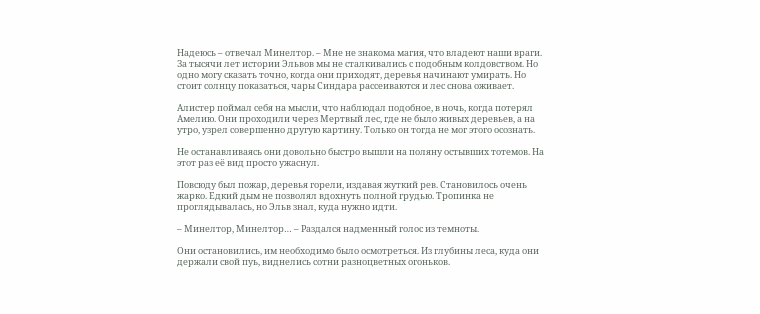Надеюсь – отвечал Минелтор. – Мне не знакома магия, что владеют наши враги. За тысячи лет истории Эльвов мы не сталкивались с подобным колдовством. Но одно могу сказать точно, когда они приходят, деревья начинают умирать. Но стоит солнцу показаться, чары Синдара рассеиваются и лес снова оживает.

Алистер поймал себя на мысли, что наблюдал подобное, в ночь, когда потерял Амелию. Они проходили через Мертвый лес, где не было живых деревьев, а на утро, узрел совершенно другую картину. Только он тогда не мог этого осознать.

Не останавливаясь они довольно быстро вышли на поляну остывших тотемов. На этот раз её вид просто ужаснул.

Повсюду был пожар, деревья горели, издавая жуткий рев. Становилось очень жарко. Едкий дым не позволял вдохнуть полной грудью. Тропинка не проглядывалась, но Эльв знал, куда нужно идти.

– Минелтор, Минелтор… – Раздался надменный голос из темноты.

Они остановились, им необходимо было осмотреться. Из глубины леса, куда они держали свой пуь, виднелись сотни разноцветных огоньков.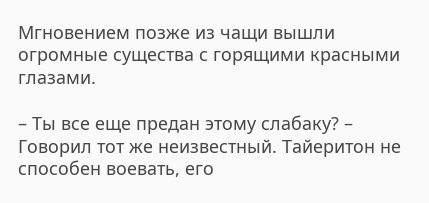Мгновением позже из чащи вышли огромные существа с горящими красными глазами.

– Ты все еще предан этому слабаку? – Говорил тот же неизвестный. Тайеритон не способен воевать, его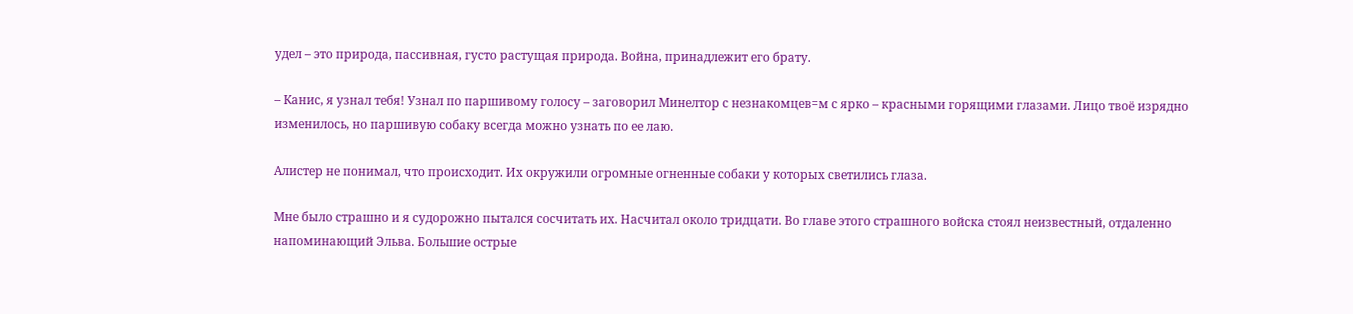удел – это природа, пассивная, густо растущая природа. Война, принадлежит его брату.

– Канис, я узнал тебя! Узнал по паршивому голосу – заговорил Минелтор с незнакомцев=м с ярко – красными горящими глазами. Лицо твоё изрядно изменилось, но паршивую собаку всегда можно узнать по ее лаю.

Алистер не понимал, что происходит. Их окружили огромные огненные собаки у которых светились глаза.

Мне было страшно и я судорожно пытался сосчитать их. Насчитал около тридцати. Во главе этого страшного войска стоял неизвестный, отдаленно напоминающий Эльва. Большие острые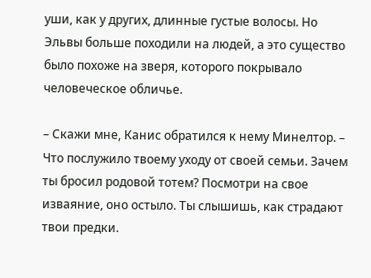уши, как у других, длинные густые волосы. Но Эльвы больше походили на людей, а это существо было похоже на зверя, которого покрывало человеческое обличье.

– Скажи мне, Канис обратился к нему Минелтор. – Что послужило твоему уходу от своей семьи. Зачем ты бросил родовой тотем? Посмотри на свое изваяние, оно остыло. Ты слышишь, как страдают твои предки.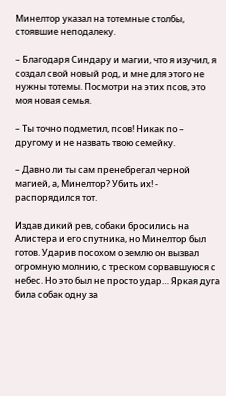Минелтор указал на тотемные столбы, стоявшие неподалеку.

– Благодаря Синдару и магии, что я изучил, я создал свой новый род, и мне для этого не нужны тотемы. Посмотри на этих псов, это моя новая семья.

– Ты точно подметил, псов! Никак по – другому и не назвать твою семейку.

– Давно ли ты сам пренебрегал черной магией, а, Минелтор? Убить их! - распорядился тот.

Издав дикий рев, собаки бросились на Алистера и его спутника, но Минелтор был готов. Ударив посохом о землю он вызвал огромную молнию, с треском сорвавшуюся с небес. Но это был не просто удар… Яркая дуга била собак одну за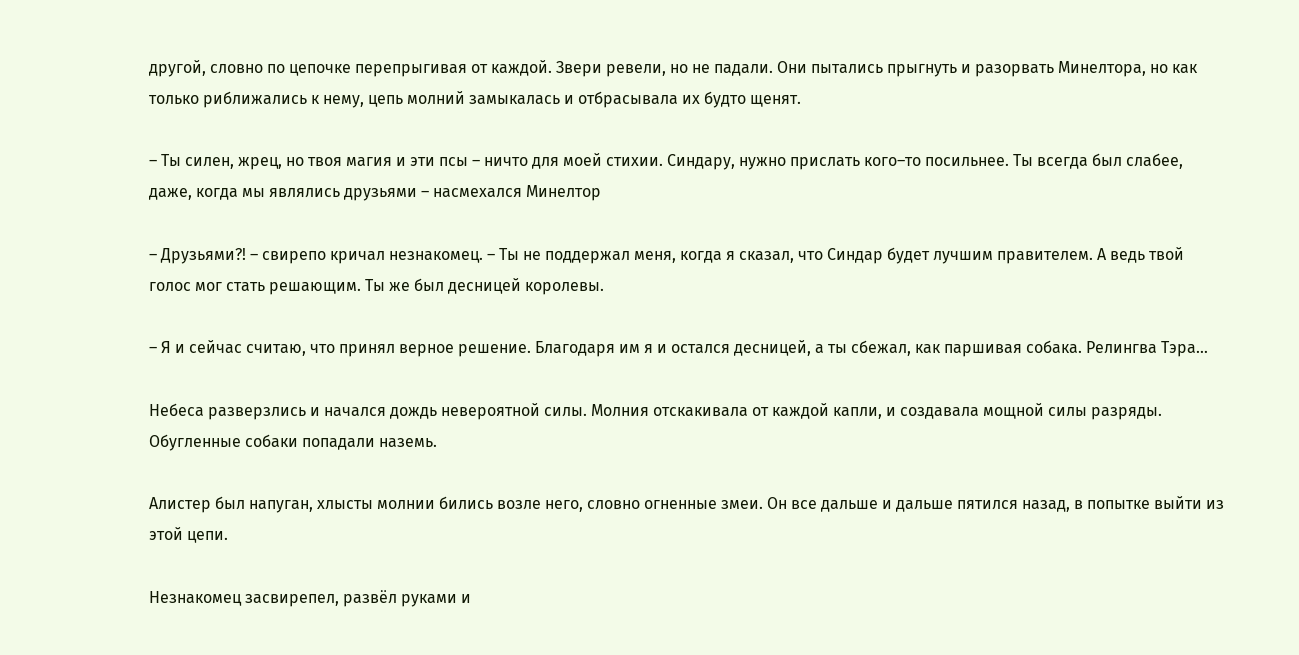другой, словно по цепочке перепрыгивая от каждой. Звери ревели, но не падали. Они пытались прыгнуть и разорвать Минелтора, но как только риближались к нему, цепь молний замыкалась и отбрасывала их будто щенят.

– Ты силен, жрец, но твоя магия и эти псы – ничто для моей стихии. Синдару, нужно прислать кого–то посильнее. Ты всегда был слабее, даже, когда мы являлись друзьями – насмехался Минелтор

– Друзьями?! – свирепо кричал незнакомец. – Ты не поддержал меня, когда я сказал, что Синдар будет лучшим правителем. А ведь твой голос мог стать решающим. Ты же был десницей королевы.

– Я и сейчас считаю, что принял верное решение. Благодаря им я и остался десницей, а ты сбежал, как паршивая собака. Релингва Тэра…

Небеса разверзлись и начался дождь невероятной силы. Молния отскакивала от каждой капли, и создавала мощной силы разряды. Обугленные собаки попадали наземь.

Алистер был напуган, хлысты молнии бились возле него, словно огненные змеи. Он все дальше и дальше пятился назад, в попытке выйти из этой цепи.

Незнакомец засвирепел, развёл руками и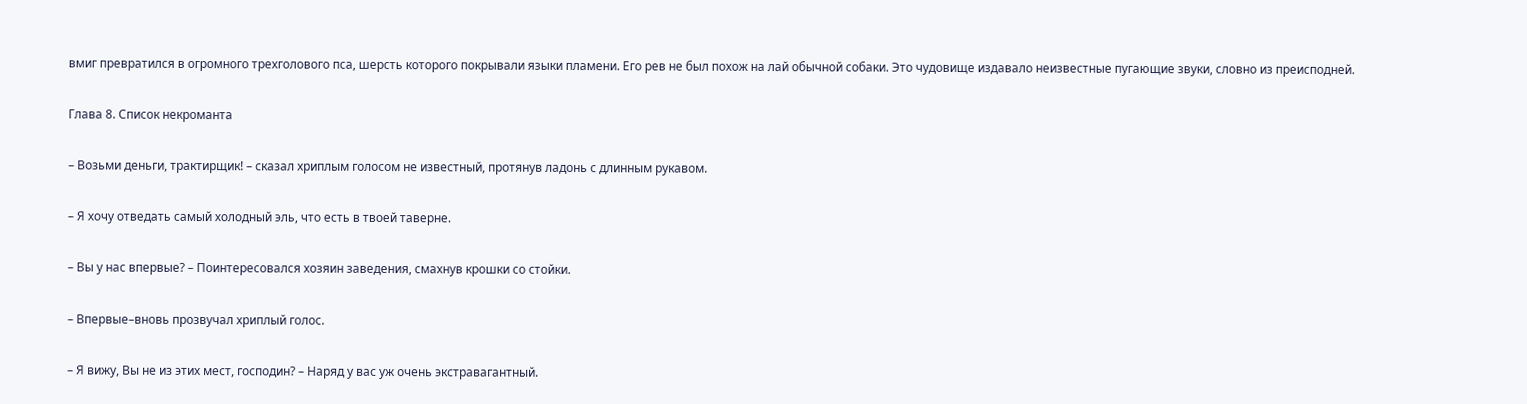вмиг превратился в огромного трехголового пса, шерсть которого покрывали языки пламени. Его рев не был похож на лай обычной собаки. Это чудовище издавало неизвестные пугающие звуки, словно из преисподней.

Глава 8. Список некроманта

– Возьми деньги, трактирщик! – сказал хриплым голосом не известный, протянув ладонь с длинным рукавом.

– Я хочу отведать самый холодный эль, что есть в твоей таверне.

– Вы у нас впервые? – Поинтересовался хозяин заведения, смахнув крошки со стойки.

– Впервые–вновь прозвучал хриплый голос.

– Я вижу, Вы не из этих мест, господин? – Наряд у вас уж очень экстравагантный.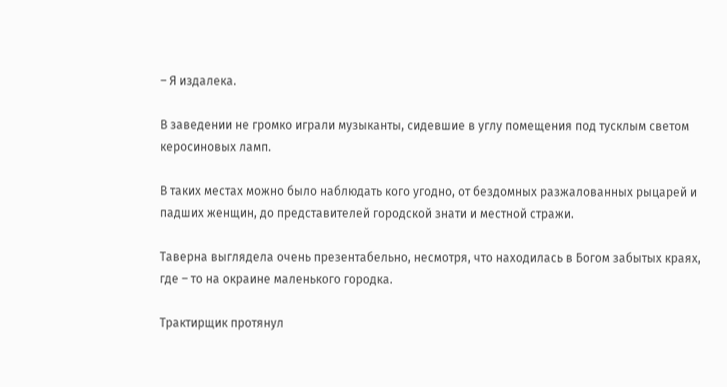– Я издалека.

В заведении не громко играли музыканты, сидевшие в углу помещения под тусклым светом керосиновых ламп.

В таких местах можно было наблюдать кого угодно, от бездомных разжалованных рыцарей и падших женщин, до представителей городской знати и местной стражи.

Таверна выглядела очень презентабельно, несмотря, что находилась в Богом забытых краях, где – то на окраине маленького городка.

Трактирщик протянул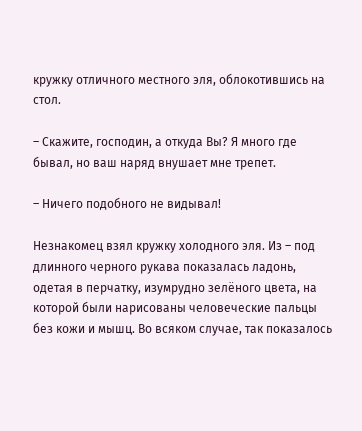кружку отличного местного эля, облокотившись на стол.

– Скажите, господин, а откуда Вы? Я много где бывал, но ваш наряд внушает мне трепет.

– Ничего подобного не видывал!

Незнакомец взял кружку холодного эля. Из – под длинного черного рукава показалась ладонь, одетая в перчатку, изумрудно зелёного цвета, на которой были нарисованы человеческие пальцы без кожи и мышц. Во всяком случае, так показалось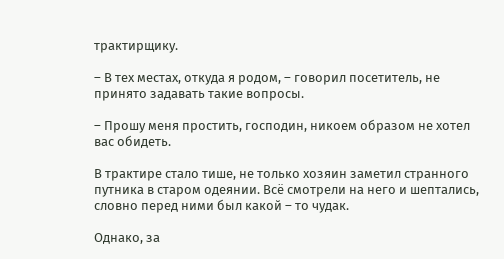трактирщику.

– В тех местах, откуда я родом, – говорил посетитель, не принято задавать такие вопросы.

– Прошу меня простить, господин, никоем образом не хотел вас обидеть.

В трактире стало тише, не только хозяин заметил странного путника в старом одеянии. Всё смотрели на него и шептались, словно перед ними был какой – то чудак.

Однако, за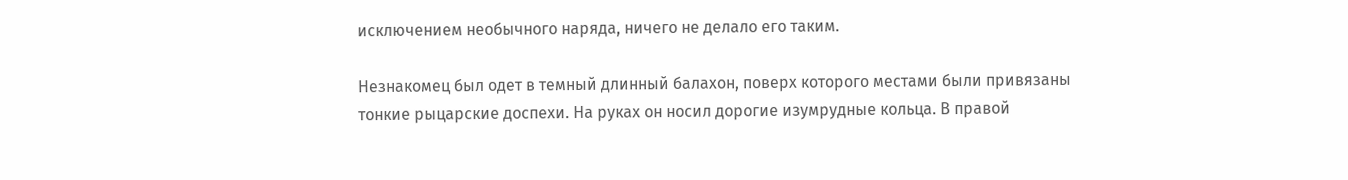исключением необычного наряда, ничего не делало его таким.

Незнакомец был одет в темный длинный балахон, поверх которого местами были привязаны тонкие рыцарские доспехи. На руках он носил дорогие изумрудные кольца. В правой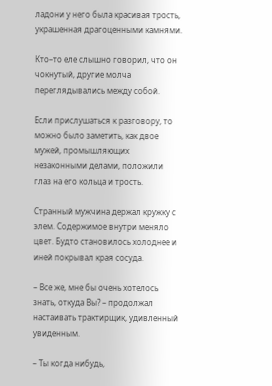ладони у него была красивая трость, украшенная драгоценными камнями.

Кто–то еле слышно говорил, что он чокнутый, другие молча переглядывались между собой.

Если прислушаться к разговору, то можно было заметить, как двое мужей, промышляющих незаконными делами, положили глаз на его кольца и трость.

Странный мужчина держал кружку с элем. Содержимое внутри меняло цвет. Будто становилось холоднее и иней покрывал края сосуда.

– Все же, мне бы очень хотелось знать, откуда Вы? – продолжал настаивать трактирщик, удивленный увиденным.

– Ты когда нибудь,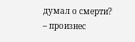думал о смерти? – произнес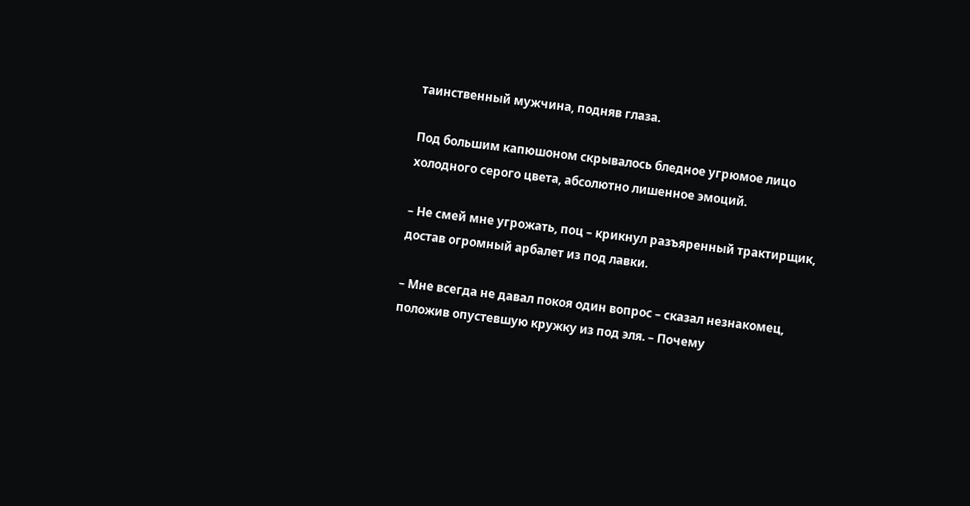таинственный мужчина, подняв глаза.

Под большим капюшоном скрывалось бледное угрюмое лицо холодного серого цвета, абсолютно лишенное эмоций.

– Не смей мне угрожать, поц – крикнул разъяренный трактирщик, достав огромный арбалет из под лавки.

– Мне всегда не давал покоя один вопрос – сказал незнакомец, положив опустевшую кружку из под эля. – Почему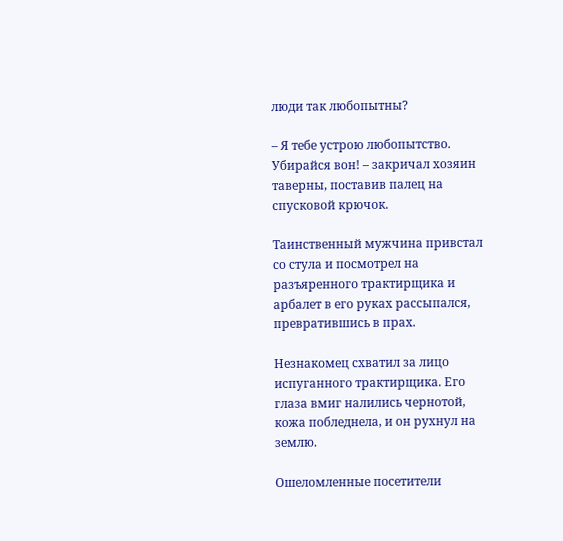люди так любопытны?

– Я тебе устрою любопытство. Убирайся вон! – закричал хозяин таверны, поставив палец на спусковой крючок.

Таинственный мужчина привстал со стула и посмотрел на разъяренного трактирщика и арбалет в его руках рассыпался, превратившись в прах.

Незнакомец схватил за лицо испуганного трактирщика. Его глаза вмиг налились чернотой, кожа побледнела, и он рухнул на землю.

Ошеломленные посетители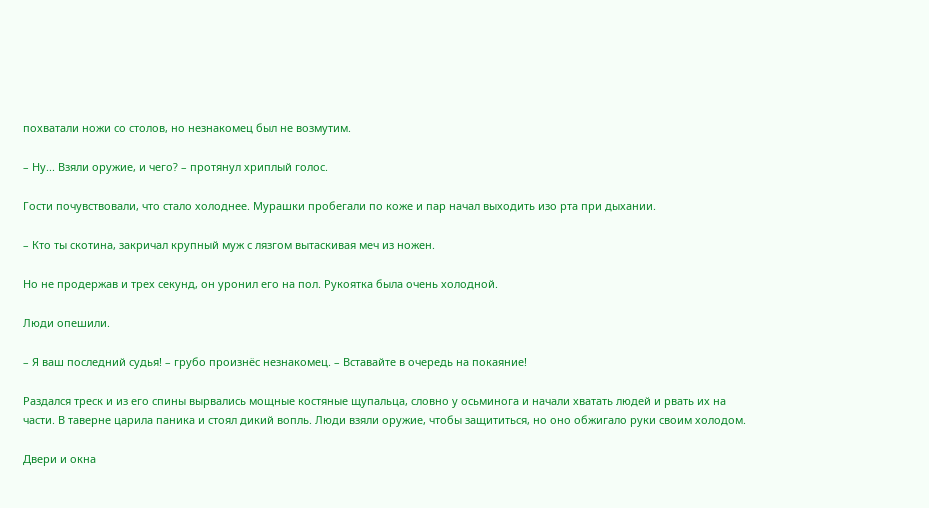похватали ножи со столов, но незнакомец был не возмутим.

– Ну... Взяли оружие, и чего? – протянул хриплый голос.

Гости почувствовали, что стало холоднее. Мурашки пробегали по коже и пар начал выходить изо рта при дыхании.

– Кто ты скотина, закричал крупный муж с лязгом вытаскивая меч из ножен.

Но не продержав и трех секунд, он уронил его на пол. Рукоятка была очень холодной.

Люди опешили.

– Я ваш последний судья! – грубо произнёс незнакомец. – Вставайте в очередь на покаяние!

Раздался треск и из его спины вырвались мощные костяные щупальца, словно у осьминога и начали хватать людей и рвать их на части. В таверне царила паника и стоял дикий вопль. Люди взяли оружие, чтобы защититься, но оно обжигало руки своим холодом.

Двери и окна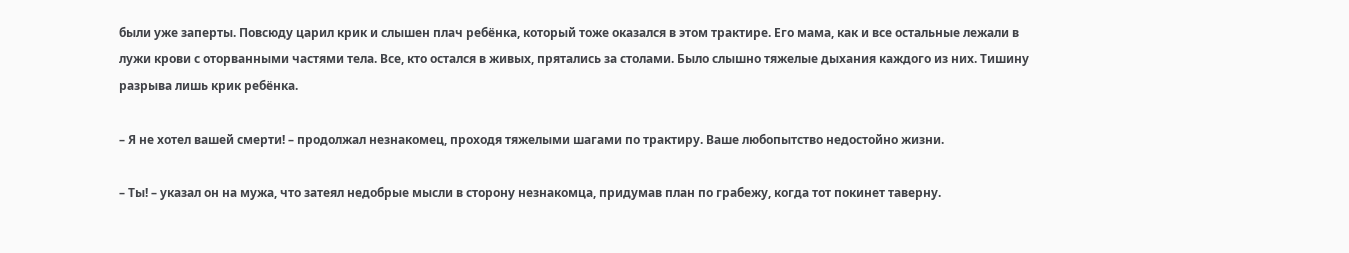были уже заперты. Повсюду царил крик и слышен плач ребёнка, который тоже оказался в этом трактире. Его мама, как и все остальные лежали в лужи крови с оторванными частями тела. Все, кто остался в живых, прятались за столами. Было слышно тяжелые дыхания каждого из них. Тишину разрыва лишь крик ребёнка.

– Я не хотел вашей смерти! – продолжал незнакомец, проходя тяжелыми шагами по трактиру. Ваше любопытство недостойно жизни.

– Ты! – указал он на мужа, что затеял недобрые мысли в сторону незнакомца, придумав план по грабежу, когда тот покинет таверну.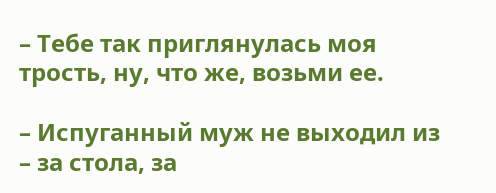– Тебе так приглянулась моя трость, ну, что же, возьми ее.

– Испуганный муж не выходил из – за стола, за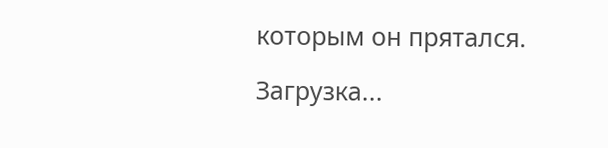которым он прятался.

Загрузка...